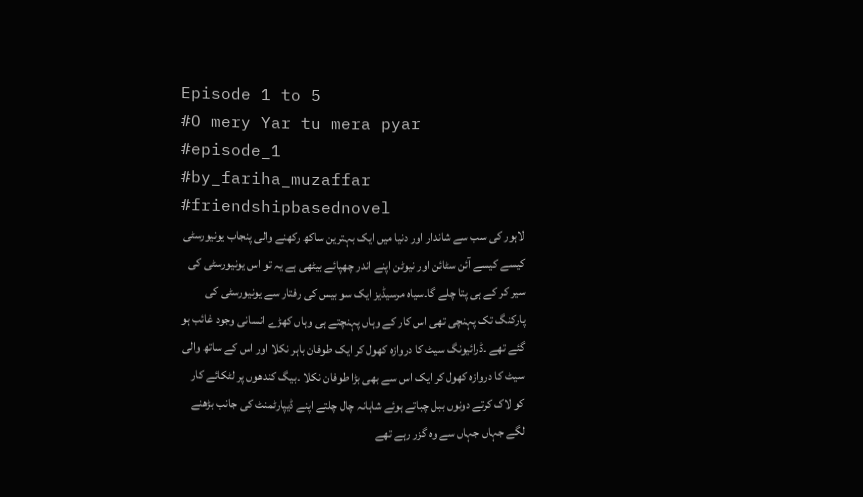Episode 1 to 5
#O mery Yar tu mera pyar
#episode_1
#by_fariha_muzaffar
#friendshipbasednovel
لاہور کی سب سے شاندار اور دنیا میں ایک بہترین ساکھ رکھنے والی پنجاب یونیورسٹی کیسے کیسے آئن سٹائن اور نیوٹن اپنے اندر چھپائے بیٹھی ہے یہ تو اس یونیورسٹی کی سیر کر کے ہی پتا چلے گا۔سیاہ مرسیڈیز ایک سو بیس کی رفتار سے یونیورسٹی کی پارکنگ تک پہنچی تھی اس کار کے وہاں پہنچتے ہی وہاں کھڑے انسانی وجود غائب ہو گئے تھے ۔ڈرائیونگ سیٹ کا دروازہ کھول کر ایک طوفان باہر نکلا اور اس کے ساتھ والی سیٹ کا دروازہ کھول کر ایک اس سے بھی بڑا طوفان نکلا ۔بیگ کندھوں پر لٹکائے کار کو لاک کرتے دونوں ببل چباتے ہوئے شاہانہ چال چلتے اپنے ڈیپارٹمنٹ کی جانب بڑھنے لگے جہاں جہاں سے وہ گزر رہے تھے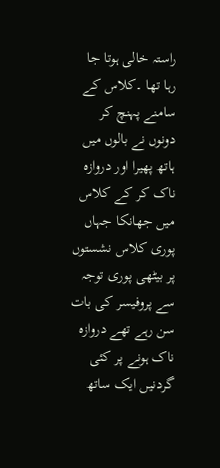راستہ خالی ہوتا جا رہا تھا ۔کلاس کے سامنے پہنچ کر دونوں نے بالوں میں ہاتھ پھیرا اور دروازہ ناک کر کے کلاس میں جھانکا جہاں پوری کلاس نشستوں پر بیٹھی پوری توجہ سے پروفیسر کی بات سن رہے تھے دروازہ ناک ہونے پر کئی گردنیں ایک ساتھ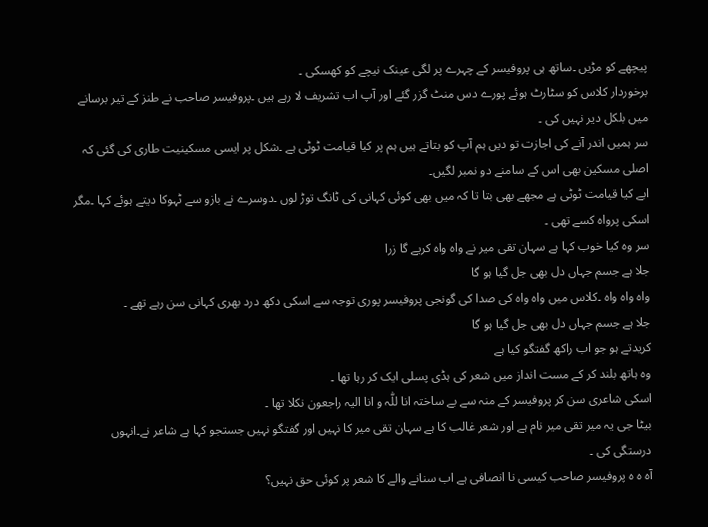پیچھے کو مڑیں ۔ساتھ ہی پروفیسر کے چہرے پر لگی عینک نیچے کو کھسکی ۔
برخوردار کلاس کو سٹارٹ ہوئے پورے دس منٹ گزر گئے اور آپ اب تشریف لا رہے ہیں ۔پروفیسر صاحب نے طنز کے تیر برسانے میں بلکل دیر نہیں کی ۔
سر ہمیں اندر آنے کی اجازت تو دیں ہم آپ کو بتاتے ہیں ہم پر کیا قیامت ٹوٹی ہے ۔شکل پر ایسی مسکینیت طاری کی گئی کہ اصلی مسکین بھی اس کے سامنے دو نمبر لگیں۔
ابے کیا قیامت ٹوٹی ہے مجھے بھی بتا تا کہ میں بھی کوئی کہانی کی ٹانگ توڑ لوں ۔دوسرے نے بازو سے ٹہوکا دیتے ہوئے کہا ۔مگر اسکی پرواہ کسے تھی ۔
سر وہ کیا خوب کہا ہے سہان تقی میر نے واہ واہ کریے گا زرا
جلا ہے جسم جہاں دل بھی جل گیا ہو گا
واہ واہ واہ ۔کلاس میں واہ واہ کی صدا کی گونجی پروفیسر پوری توجہ سے اسکی دکھ درد بھری کہانی سن رہے تھے ۔
جلا ہے جسم جہاں دل بھی جل گیا ہو گا
کریدتے ہو جو اب راکھ گفتگو کیا ہے
وہ ہاتھ بلند کر کے مست انداز میں شعر کی ہڈی پسلی ایک کر رہا تھا ۔
اسکی شاعری سن کر پروفیسر کے منہ سے بے ساختہ انا للّٰہ و انا الیہ راجعون نکلا تھا ۔
بیٹا جی یہ میر تقی میر نام ہے اور شعر غالب کا ہے سہان تقی میر کا نہیں اور گفتگو نہیں جستجو کہا ہے شاعر نے۔انہوں درستگی کی ۔
آہ ہ ہ پروفیسر صاحب کیسی نا انصافی ہے اب سنانے والے کا شعر پر کوئی حق نہیں؟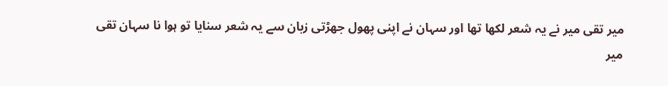میر تقی میر نے یہ شعر لکھا تھا اور سہان نے اپنی پھول جھڑتی زبان سے یہ شعر سنایا تو ہوا نا سہان تقی میر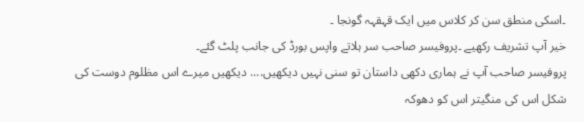۔اسکی منطق سن کر کلاس میں ایک قہقہہ گونجا ۔
خیر آپ تشریف رکھیے ۔پروفیسر صاحب سر ہلاتے واپس بورڈ کی جانب پلٹ گئے۔
پروفیسر صاحب آپ نے ہماری دکھی داستان تو سنی نہیں دیکھیں.... دیکھیں میرے اس مظلوم دوست کی شکل اس کی منگیتر اس کو دھوکہ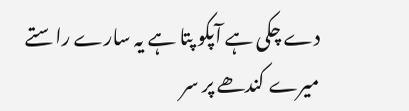دے چکی ہے آپکو پتا ہے یہ سارے راستے میرے کندھے پر سر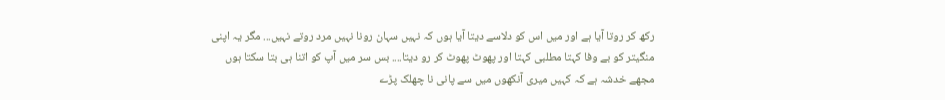رکھ کر روتا آیا ہے اور میں اس کو دلاسے دیتا آیا ہوں کہ نہیں سہان رونا نہیں مرد روتے نہیں... مگر یہ اپنی منگیتر کو بے وفا کہتا مطلبی کہتا اور پھوٹ پھوٹ کر رو دیتا.... بس سر میں آپ کو اتنا ہی بتا سکتا ہوں مجھے خدشہ ہے کہ کہیں میری آنکھوں میں سے پانی نا چھلک پڑے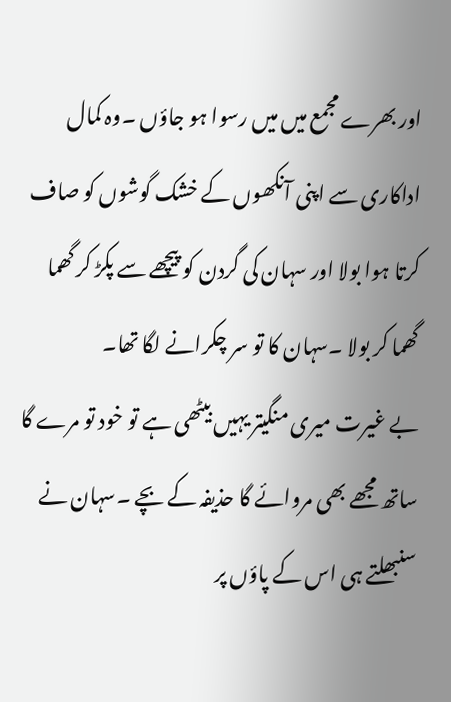اور بھرے مجمع میں میں رسوا ہو جاؤں ۔وہ کمال اداکاری سے اپنی آنکھوں کے خشک گوشوں کو صاف کرتا ہوا بولا اور سہان کی گردن کو پیچھے سے پکڑ کر گھما گھما کر بولا ۔سہان کا تو سر چکرانے لگا تھا۔
بے غیرت میری منگیتر یہیں بیٹھی ہے تو خود تو مرے گا ساتھ مجھے بھی مروائے گا حذیفہ کے بچے ۔سہان نے سنبھلتے ہی اس کے پاؤں پر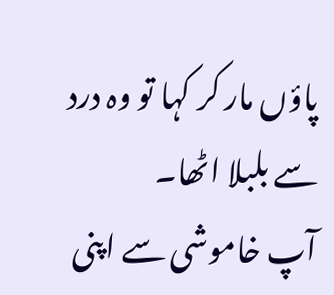پاؤں مار کر کہا تو وہ درد سے بلبلا اٹھا۔
آپ خاموشی سے اپنی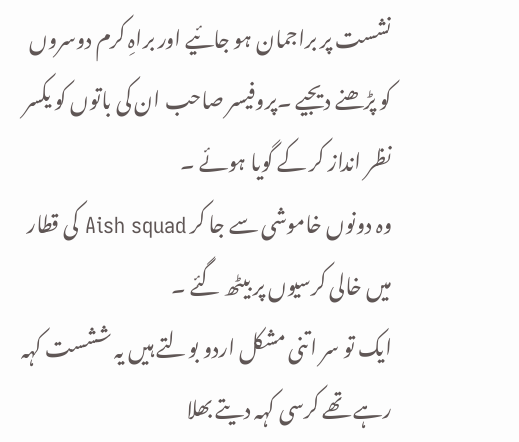نشست پر براجمان ہو جائیے اور براہِ کرم دوسروں کو پڑھنے دیجیے ۔پروفیسر صاحب ان کی باتوں کو یکسر نظر انداز کر کے گویا ہوئے ۔
وہ دونوں خاموشی سے جا کر Aish squad کی قطار میں خالی کرسیوں پر بیٹھ گئے ۔
ایک تو سر اتنی مشکل اردو بولتے ہیں یہ ششست کہہ رہے تھے کرسی کہہ دیتے بھلا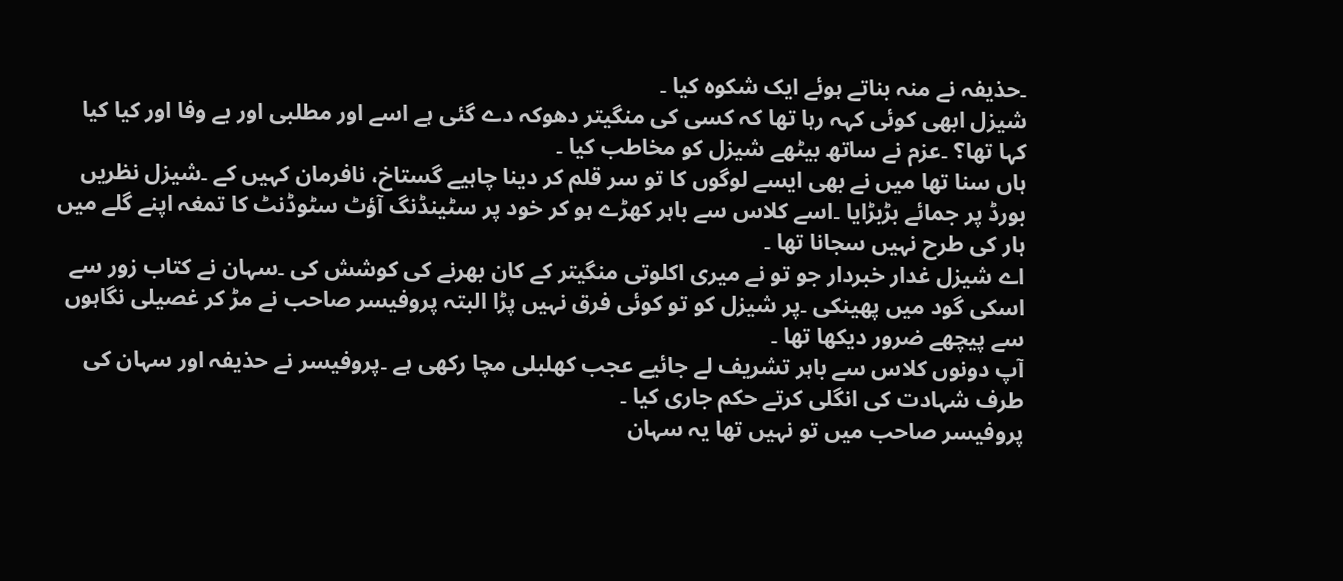۔حذیفہ نے منہ بناتے ہوئے ایک شکوہ کیا ۔
شیزل ابھی کوئی کہہ رہا تھا کہ کسی کی منگیتر دھوکہ دے گئی ہے اسے اور مطلبی اور بے وفا اور کیا کیا کہا تھا؟ ۔عزم نے ساتھ بیٹھے شیزل کو مخاطب کیا ۔
ہاں سنا تھا میں نے بھی ایسے لوگوں کا تو سر قلم کر دینا چاہیے گستاخ، نافرمان کہیں کے ۔شیزل نظریں بورڈ پر جمائے بڑبڑایا ۔اسے کلاس سے باہر کھڑے ہو کر خود پر سٹینڈنگ آؤٹ سٹوڈنٹ کا تمغہ اپنے گلے میں ہار کی طرح نہیں سجانا تھا ۔
اے شیزل غدار خبردار جو تو نے میری اکلوتی منگیتر کے کان بھرنے کی کوشش کی ۔سہان نے کتاب زور سے اسکی گود میں پھینکی ۔پر شیزل کو تو کوئی فرق نہیں پڑا البتہ پروفیسر صاحب نے مڑ کر غصیلی نگاہوں سے پیچھے ضرور دیکھا تھا ۔
آپ دونوں کلاس سے باہر تشریف لے جائیے عجب کھلبلی مچا رکھی ہے ۔پروفیسر نے حذیفہ اور سہان کی طرف شہادت کی انگلی کرتے حکم جاری کیا ۔
پروفیسر صاحب میں تو نہیں تھا یہ سہان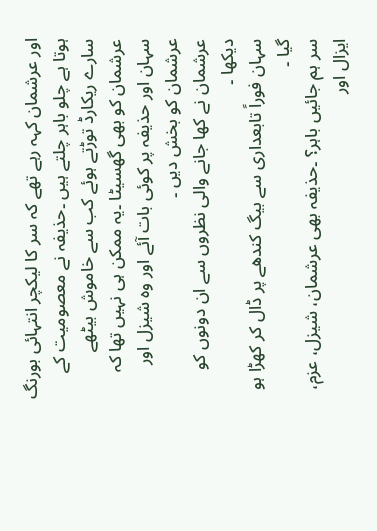اور عرشمان کہہ رہے تھے کہ سر کا لیکچر انتہائی بورنگ ہوتا ہے چلو باہر چلتے ہیں ۔حذیفہ نے معصومیت کے سارے ریکارڈ توڑتے ہوئے کب سے خاموش بیٹھے عرشمان کو بھی گھسیٹا ۔یہ ممکن ہی نہیں تھا کہ سہان اور حذیفہ پر کوئی بات آئے اور وہ شیزل اور عرشمان کو بخش دیں ۔
عرشمان نے کھا جانے والی نظروں سے ان دونوں کو دیکھا ۔
سہان فوراً تابعداری سے بیگ کندھے پر ڈال کر کھڑا ہو گیا ۔
سر ہم جائیں باہر؟ ۔حذیفہ بھی عرشمان، شیزل، عزم، ایزال اور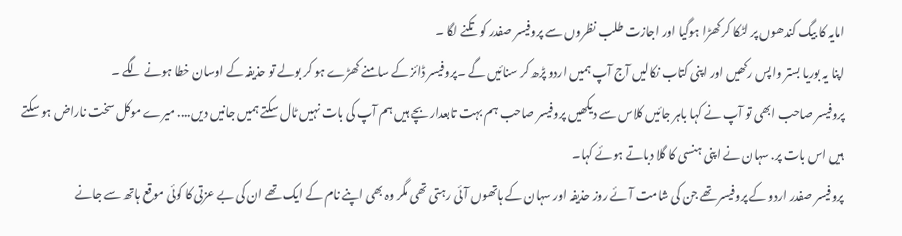امایہ کا بیگ کندھوں پر لٹکا کر کھڑا ہوگیا اور اجازت طلب نظروں سے پروفیسر صفدر کو تکنے لگا ۔
اپنا یہ بوریا بستر واپس رکھیں اور اپنی کتاب نکالیں آج آپ ہمیں اردو پڑھ کر سنائیں گے ۔پروفیسر ڈائز کے سامنے کھڑے ہو کر بولے تو حذیفہ کے اوسان خطا ہونے لگے ۔
پروفیسر صاحب ابھی تو آپ نے کہا باہر جائیں کلاس سے دیکھیں پروفیسر صاحب ہم بہت تابعدار بچے ہیں ہم آپ کی بات نہیں ٹال سکتے ہمیں جانیں دیں.... میرے موکل سخت ناراض ہو سکتے ہیں اس بات پر. سہان نے اپنی ہنسی کا گلا دباتے ہوئے کہا۔
پروفیسر صفدر اردو کے پروفیسر تھے جن کی شامت آئے روز حذیفہ اور سہان کے ہاتھوں آئی رہتی تھی مگر وہ بھی اپنے نام کے ایک تھے ان کی بے عزتی کا کوئی موقع ہاتھ سے جانے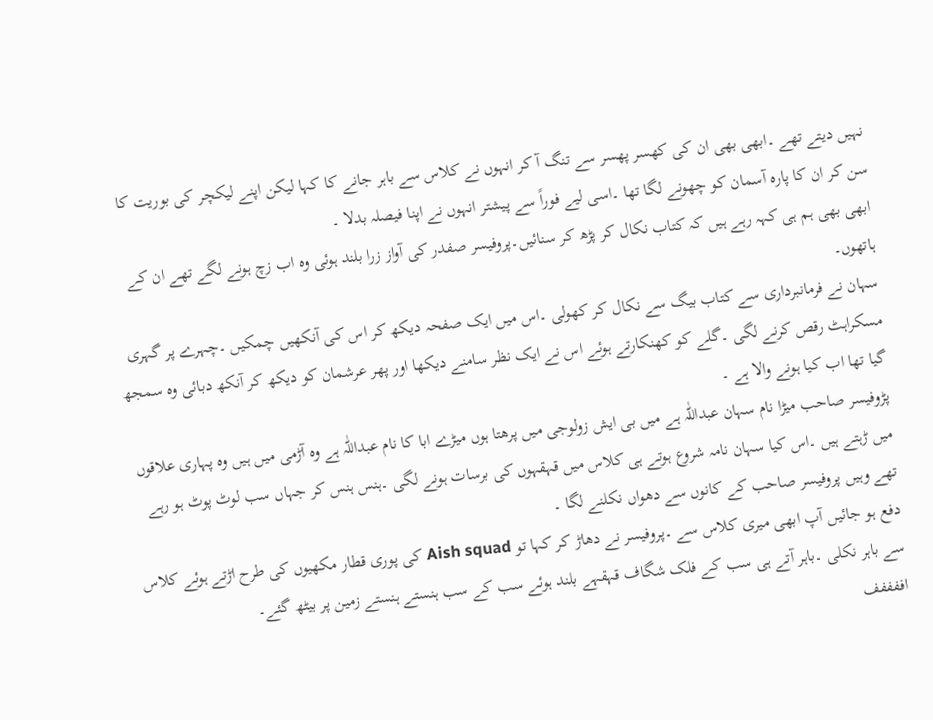نہیں دیتے تھے ۔ابھی بھی ان کی کھسر پھسر سے تنگ آ کر انہوں نے کلاس سے باہر جانے کا کہا لیکن اپنے لیکچر کی بوریت کا سن کر ان کا پارہ آسمان کو چھونے لگا تھا ۔اسی لیے فوراً سے پیشتر انہوں نے اپنا فیصلہ بدلا ۔
ابھی بھی ہم ہی کہہ رہے ہیں کہ کتاب نکال کر پڑھ کر سنائیں۔پروفیسر صفدر کی آواز زرا بلند ہوئی وہ اب زچ ہونے لگے تھے ان کے ہاتھوں۔
سہان نے فرمانبرداری سے کتاب بیگ سے نکال کر کھولی ۔اس میں ایک صفحہ دیکھ کر اس کی آنکھیں چمکیں ۔چہرے پر گہری مسکراہٹ رقص کرنے لگی ۔گلے کو کھنکارتے ہوئے اس نے ایک نظر سامنے دیکھا اور پھر عرشمان کو دیکھ کر آنکھ دبائی وہ سمجھ گیا تھا اب کیا ہونے والا ہے ۔
پڑوفیسر صاحب میڑا نام سہان عبداللّٰہ ہے میں بی ایش زولوجی میں پرھتا ہوں میڑے ابا کا نام عبداللّٰہ ہے وہ آڑمی میں ہیں وہ پہاری علاقوں میں ڑہتے ہیں ۔اس کیا سہان نامہ شروع ہوتے ہی کلاس میں قہقہوں کی برسات ہونے لگی ۔ہنس ہنس کر جہاں سب لوٹ پوٹ ہو رہے تھے وہیں پروفیسر صاحب کے کانوں سے دھواں نکلنے لگا ۔
دفع ہو جائیں آپ ابھی میری کلاس سے ۔پروفیسر نے دھاڑ کر کہا تو Aish squad کی پوری قطار مکھیوں کی طرح اڑتے ہوئے کلاس سے باہر نکلی ۔باہر آتے ہی سب کے فلک شگاف قہقہے بلند ہوئے سب کے سب ہنستے ہنستے زمین پر بیٹھ گئے۔
اففففف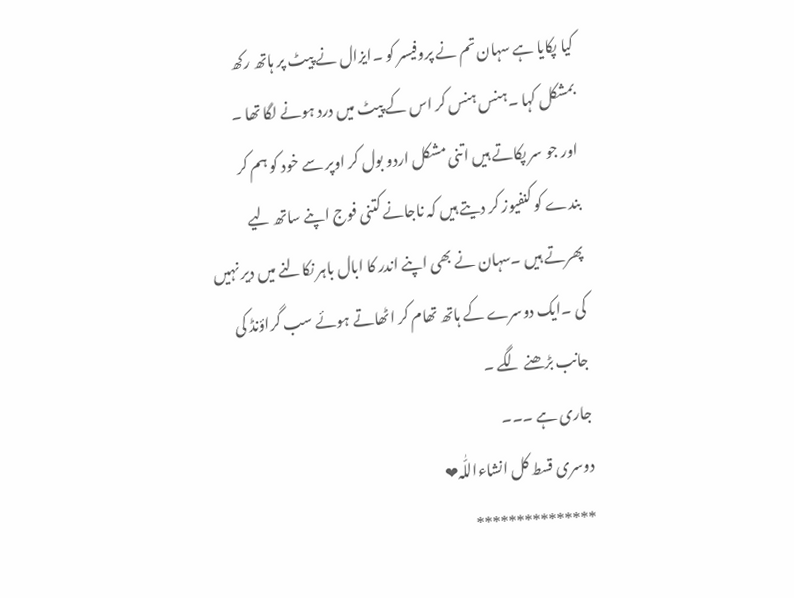کیا پکایا ہے سہان تم نے پروفیسر کو ۔ایزال نے پیٹ پر ہاتھ رکھ بمشکل کہا ۔ہنس ہنس کر اس کے پیٹ میں درد ہونے لگا تھا ۔
اور جو سر پکاتے ہیں اتنی مشکل اردو بول کر اوپر سے خود کو ہم کر بندے کو کنفیوز کر دیتے ہیں کہ ناجانے کتنی فوج اپنے ساتھ لیے پھرتے ہیں ۔سہان نے بھی اپنے اندر کا ابال باہر نکالنے میں دیر نہیں کی ۔ایک دوسرے کے ہاتھ تھام کر اٹھاتے ہوئے سب گراؤنڈ کی جانب بڑھنے لگے ۔
جاری ہے ۔۔۔
دوسری قسط کل انشاءاللّٰہ❤
***************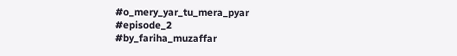#o_mery_yar_tu_mera_pyar
#episode_2
#by_fariha_muzaffar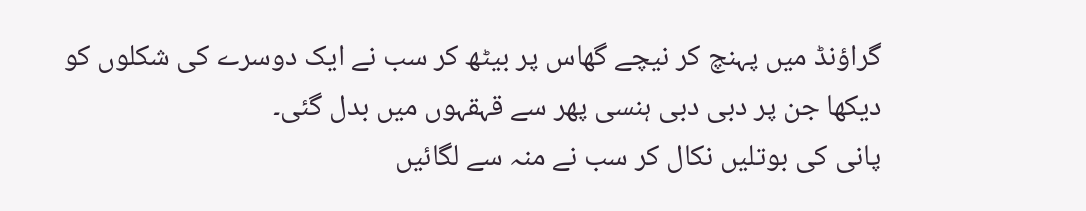گراؤنڈ میں پہنچ کر نیچے گھاس پر بیٹھ کر سب نے ایک دوسرے کی شکلوں کو دیکھا جن پر دبی دبی ہنسی پھر سے قہقہوں میں بدل گئی۔
پانی کی بوتلیں نکال کر سب نے منہ سے لگائیں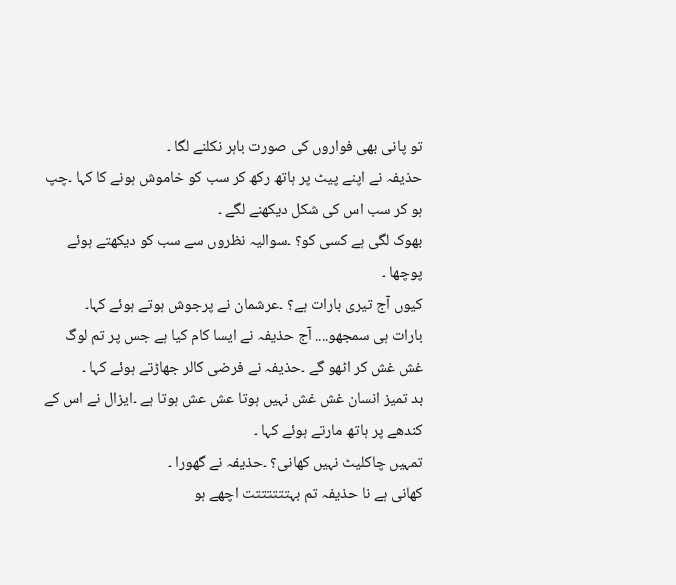تو پانی بھی فواروں کی صورت باہر نکلنے لگا ۔
حذیفہ نے اپنے پیٹ پر ہاتھ رکھ کر سب کو خاموش ہونے کا کہا ۔چپ ہو کر سب اس کی شکل دیکھنے لگے ۔
بھوک لگی ہے کسی کو؟ ۔سوالیہ نظروں سے سب کو دیکھتے ہوئے پوچھا ۔
کیوں آج تیری بارات ہے؟ ۔عرشمان نے پرجوش ہوتے ہوئے کہا۔
بارات ہی سمجھو.... آج حذیفہ نے ایسا کام کیا ہے جس پر تم لوگ غش غش کر اٹھو گے ۔حذیفہ نے فرضی کالر جھاڑتے ہوئے کہا ۔
بد تمیز انسان غش غش نہیں ہوتا عش عش ہوتا ہے ۔ایزال نے اس کے کندھے پر ہاتھ مارتے ہوئے کہا ۔
تمہیں چاکلیٹ نہیں کھانی؟ ۔حذیفہ نے گھورا ۔
کھانی ہے نا حذیفہ تم بہتتتتتتت اچھے ہو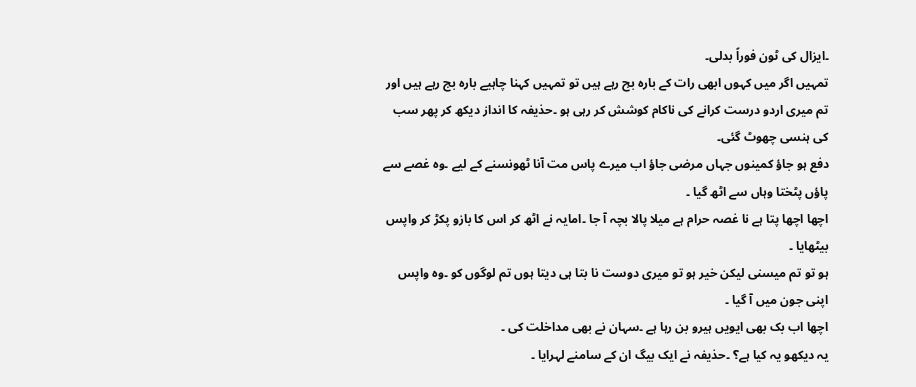۔ایزال کی ٹون فوراً بدلی۔
تمہیں اگر میں کہوں ابھی رات کے بارہ بج رہے ہیں تو تمہیں کہنا چاہیے بارہ بج رہے ہیں اور تم میری اردو درست کرانے کی ناکام کوشش کر رہی ہو ۔حذیفہ کا انداز دیکھ کر پھر سب کی ہنسی چھوٹ گئی۔
دفع ہو جاؤ کمینوں جہاں مرضی جاؤ اب میرے پاس مت آنا ٹھونسنے کے لیے ۔وہ غصے سے پاؤں پٹختا وہاں سے اٹھ گیا ۔
اچھا اچھا پتا ہے نا غصہ حرام ہے میلا پالا بچہ آ جا ۔امایہ نے اٹھ کر اس کا بازو پکڑ کر واپس بیٹھایا ۔
ہو تو تم میسنی لیکن خیر ہو تو میری دوست نا بتا ہی دیتا ہوں تم لوگوں کو ۔وہ واپس اپنی جون میں آ گیا ۔
اچھا اب بک بھی ایویں ہیرو بن رہا ہے ۔سہان نے بھی مداخلت کی ۔
یہ دیکھو یہ کیا ہے؟ ۔حذیفہ نے ایک بیگ ان کے سامنے لہرایا ۔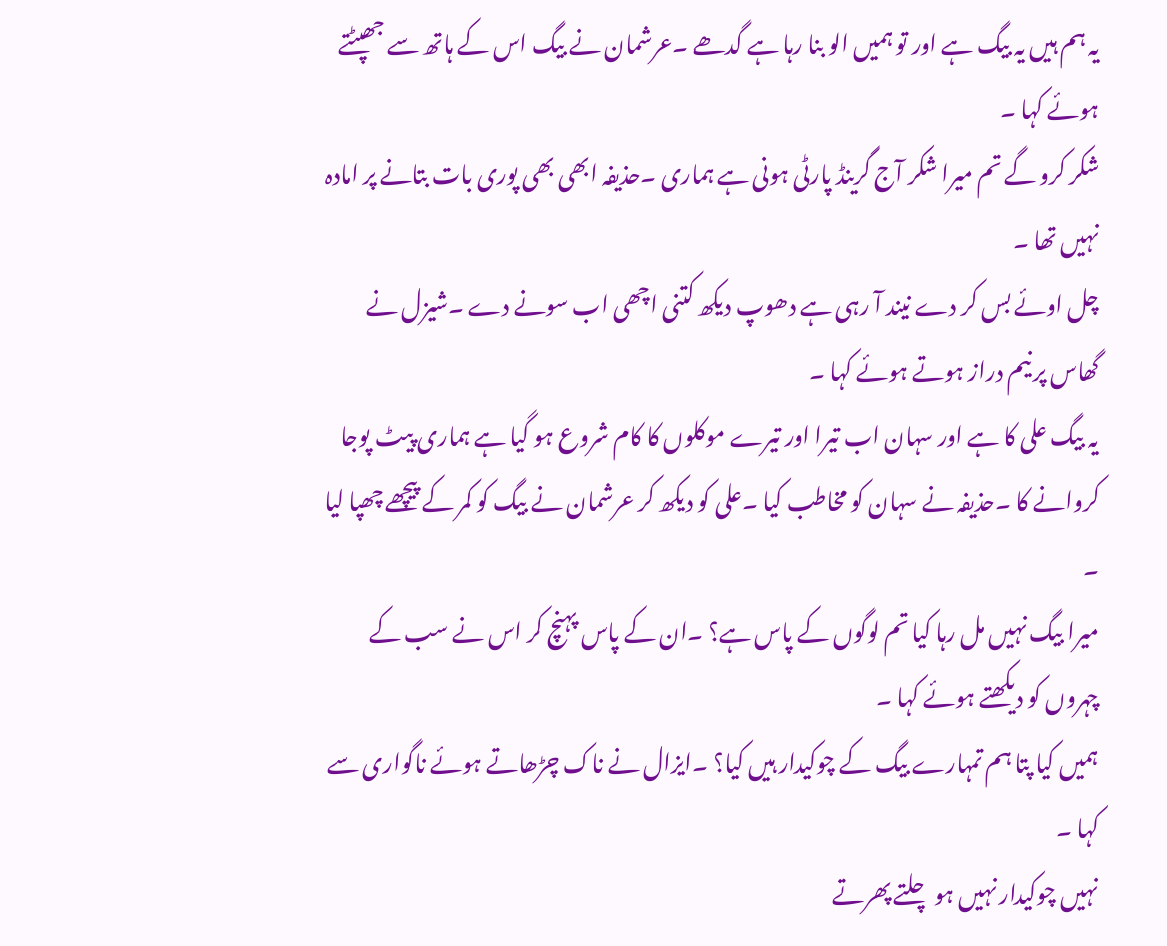یہ ہم ہیں یہ بیگ ہے اور تو ہمیں الو بنا رہا ہے گدھے ۔عرشمان نے بیگ اس کے ہاتھ سے جھپٹتے ہوئے کہا ۔
شکر کرو گے تم میرا شکر آج گرینڈ پارٹی ہونی ہے ہماری ۔حذیفہ ابھی بھی پوری بات بتانے پر امادہ نہیں تھا ۔
چل اوئے بس کر دے نیند آ رہی ہے دھوپ دیکھ کتنی اچھی اب سونے دے ۔شیزل نے گھاس پر نیم دراز ہوتے ہوئے کہا ۔
یہ بیگ علی کا ہے اور سہان اب تیرا اور تیرے موکلوں کا کام شروع ہو گیا ہے ہماری پیٹ پوجا کروانے کا ۔حذیفہ نے سہان کو مخاطب کیا ۔علی کو دیکھ کر عرشمان نے بیگ کو کمر کے پیچھے چھپا لیا ۔
میرا بیگ نہیں مل رہا کیا تم لوگوں کے پاس ہے؟ ۔ان کے پاس پہنچ کر اس نے سب کے چہروں کو دیکھتے ہوئے کہا ۔
ہمیں کیا پتا ہم تمہارے بیگ کے چوکیدار ہیں کیا؟ ۔ایزال نے ناک چڑھاتے ہوئے ناگواری سے کہا ۔
نہیں چوکیدار نہیں ہو چلتے پھرتے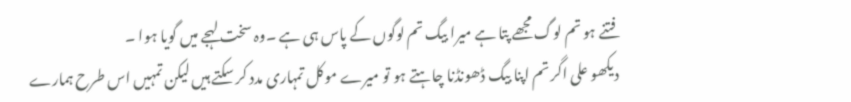فتنے ہو تم لوگ مجھے پتا ہے میرا بیگ تم لوگوں کے پاس ہی ہے ۔وہ سخت لہجے میں گویا ہوا ۔
دیکھو علی اگر تم اپنا بیگ ڈھونڈنا چاہتے ہو تو میرے موکل تمہاری مدد کر سکتے ہیں لیکن تمہیں اس طرح ہمارے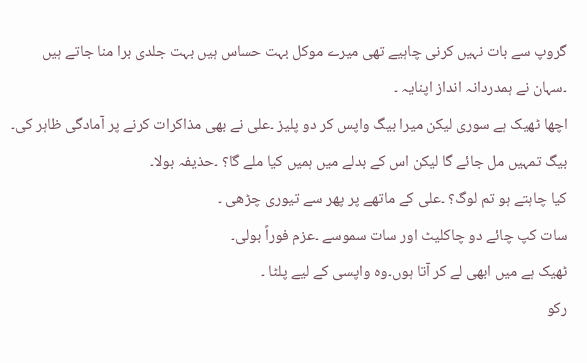گروپ سے بات نہیں کرنی چاہیے تھی میرے موکل بہت حساس ہیں بہت جلدی برا منا جاتے ہیں ۔سہان نے ہمدردانہ انداز اپنایہ ۔
اچھا ٹھیک ہے سوری لیکن میرا بیگ واپس کر دو پلیز ۔علی نے بھی مذاکرات کرنے پر آمادگی ظاہر کی۔
بیگ تمہیں مل جائے گا لیکن اس کے بدلے میں ہمیں کیا ملے گا؟ ۔حذیفہ بولا۔
کیا چاہتے ہو تم لوگ؟ ۔علی کے ماتھے پر پھر سے تیوری چڑھی ۔
سات کپ چائے دو چاکلیٹ اور سات سموسے ۔عزم فوراً بولی۔
ٹھیک ہے میں ابھی لے کر آتا ہوں۔وہ واپسی کے لیے پلٹا ۔
رکو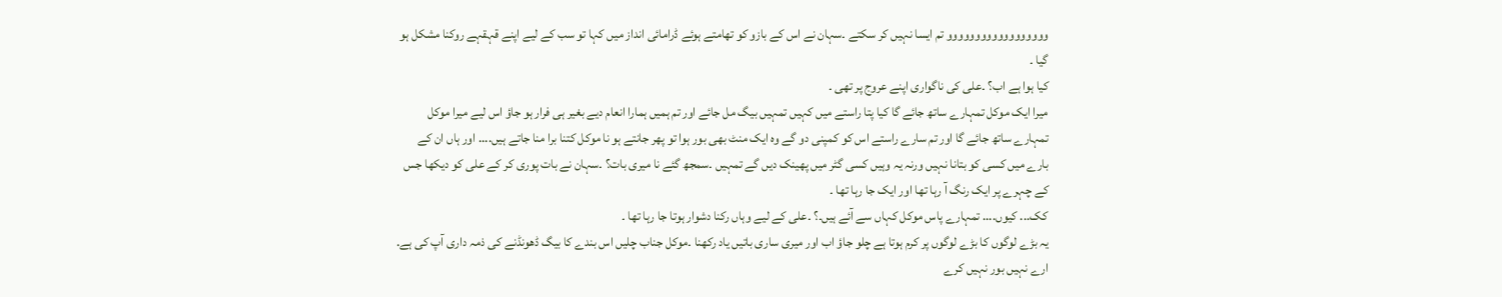وووووووووووووووووو تم ایسا نہیں کر سکتے ۔سہان نے اس کے بازو کو تھامتے ہوئے ڈرامائی انداز میں کہا تو سب کے لیے اپنے قہقہے روکنا مشکل ہو گیا ۔
کیا ہوا ہے اب؟ ۔علی کی ناگواری اپنے عروج پر تھی ۔
میرا ایک موکل تمہارے ساتھ جائے گا کیا پتا راستے میں کہیں تمہیں بیگ مل جائے اور تم ہمیں ہمارا انعام دیے بغیر ہی فرار ہو جاؤ اس لیے میرا موکل تمہارے ساتھ جائے گا اور تم سارے راستے اس کو کمپنی دو گے وہ ایک منٹ بھی بور ہوا تو پھر جانتے ہو نا موکل کتنا برا منا جاتے ہیں.... اور ہاں ان کے بارے میں کسی کو بتانا نہیں ورنہ یہ وہیں کسی گٹر میں پھینک دیں گے تمہیں ۔سمجھ گئے نا میری بات؟ ۔سہان نے بات پوری کر کے علی کو دیکھا جس کے چہرے پر ایک رنگ آ رہا تھا اور ایک جا رہا تھا ۔
کک... کیوں.... تمہارے پاس موکل کہاں سے آئے ہیں۔؟ ۔علی کے لیے وہاں رکنا دشوار ہوتا جا رہا تھا ۔
یہ بڑے لوگوں کا بڑے لوگوں پر کرم ہوتا ہے چلو جاؤ اب اور میری ساری باتیں یاد رکھنا ۔موکل جناب چلیں اس بندے کا بیگ ڈھونڈنے کی ذمہ داری آپ کی ہے. ارے نہیں بور نہیں کرے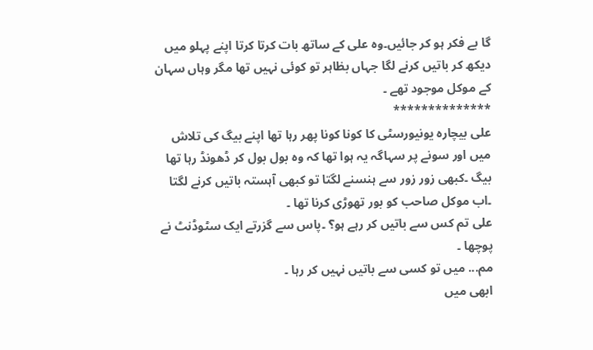گا بے فکر ہو کر جائیں۔وہ علی کے ساتھ بات کرتا کرتا اپنے پہلو میں دیکھ کر باتیں کرنے لگا جہاں بظاہر تو کوئی نہیں تھا مگر وہاں سہان کے موکل موجود تھے ۔
**************
علی بیچارہ یونیورسٹی کا کونا کونا پھر رہا تھا اپنے بیگ کی تلاش میں اور سونے پر سہاگہ یہ ہوا تھا کہ وہ بول بول کر ڈھونڈ رہا تھا بیگ ۔کبھی زور زور سے ہنسنے لگتا تو کبھی آہستہ باتیں کرنے لگتا ۔اب موکل صاحب کو بور تھوڑی کرنا تھا ۔
علی تم کس سے باتیں کر رہے ہو؟ ۔پاس سے گزرتے ایک سٹوڈنٹ نے پوچھا ۔
مم... میں تو کسی سے باتیں نہیں کر رہا ۔
ابھی میں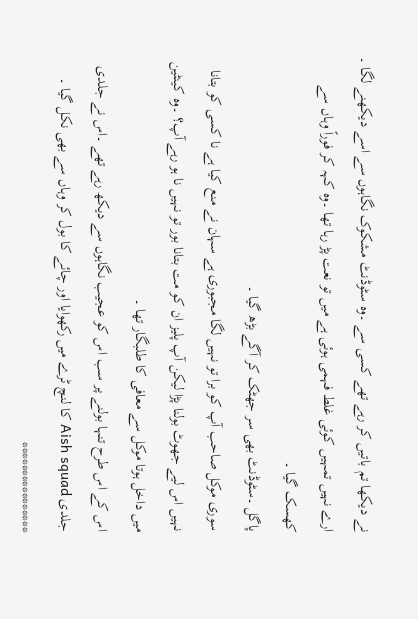نے دیکھا تم باتیں کر رہے تھے کسی سے ۔وہ سٹوڈنٹ مشکوک نگاہوں سے اسے دیکھنے لگا ۔
ارے نہیں تمہیں کوئی غلط فہمی ہوئی ہے میں تو نعت پڑ رہا تھا ۔وہ کہہ کر فوراً وہاں سے کھسک گیا ۔
پاگل ۔سٹوڈنٹ بھی سر جھٹک کر آگے بڑھ گیا ۔
سوری موکل صاحب آپ کو برا تو نہیں لگا مجبوری ہے سہان نے منع کیا ہے نا کسی کو بتانا نہیں اس لیے جھوٹ بولنا پڑا لیکن آپ پلیز ان کو مت بتانا بور تو نہیں نا ہو رہے آپ؟ ۔وہ کینٹین میں داخل ہوتا موکل سے معافی کا طلبگار تھا ۔
اس کے اس طرح تنہا بولنے پر سب اس کو عجیب نگاہوں سے دیکھ رہے تھے ۔اس نے جلدی جلدی Aish squad کا لنچ ٹرے میں رکھوایا اور چائے کا بول کر وہاں سے بھی نکل گیا ۔
****************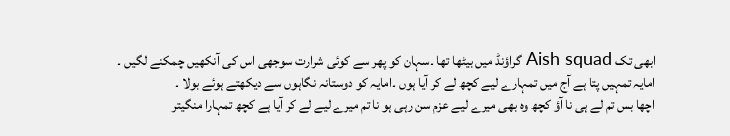ابھی تک Aish squad گراؤنڈ میں بیٹھا تھا ۔سہان کو پھر سے کوئی شرارت سوجھی اس کی آنکھیں چمکنے لگیں ۔
امایہ تمہیں پتا ہے آج میں تمہارے لیے کچھ لے کر آیا ہوں ۔امایہ کو دوستانہ نگاہوں سے دیکھتے ہوئے بولا ۔
اچھا بس تم لے ہی نا آؤ کچھ وہ بھی میرے لیے عزم سن رہی ہو نا تم میرے لیے لے کر آیا ہے کچھ تمہارا منگیتر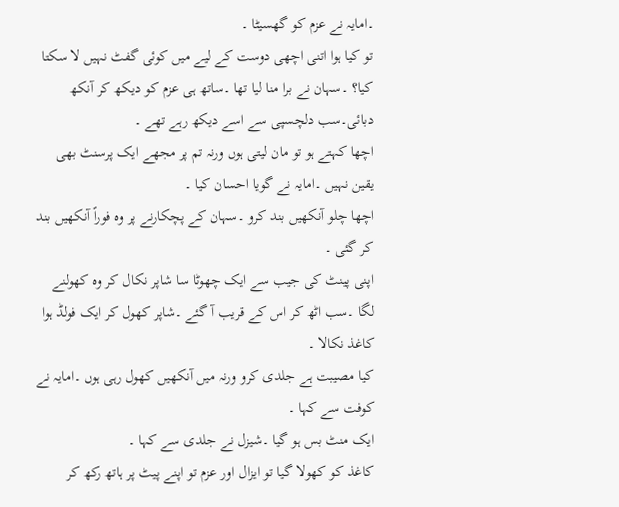۔امایہ نے عزم کو گھسیٹا ۔
تو کیا ہوا اتنی اچھی دوست کے لیے میں کوئی گفٹ نہیں لا سکتا کیا؟ ۔سہان نے برا منا لیا تھا ۔ساتھ ہی عزم کو دیکھ کر آنکھ دبائی۔سب دلچسپی سے اسے دیکھ رہے تھے ۔
اچھا کہتے ہو تو مان لیتی ہوں ورنہ تم پر مجھے ایک پرسنٹ بھی یقین نہیں ۔امایہ نے گویا احسان کیا ۔
اچھا چلو آنکھیں بند کرو ۔سہان کے پچکارنے پر وہ فوراً آنکھیں بند کر گئی ۔
اپنی پینٹ کی جیب سے ایک چھوٹا سا شاپر نکال کر وہ کھولنے لگا ۔سب اٹھ کر اس کے قریب آ گئے ۔شاپر کھول کر ایک فولڈ ہوا کاغذ نکالا ۔
کیا مصیبت ہے جلدی کرو ورنہ میں آنکھیں کھول رہی ہوں ۔امایہ نے کوفت سے کہا ۔
ایک منٹ بس ہو گیا ۔شیزل نے جلدی سے کہا ۔
کاغذ کو کھولا گیا تو ایزال اور عزم تو اپنے پیٹ پر ہاتھ رکھ کر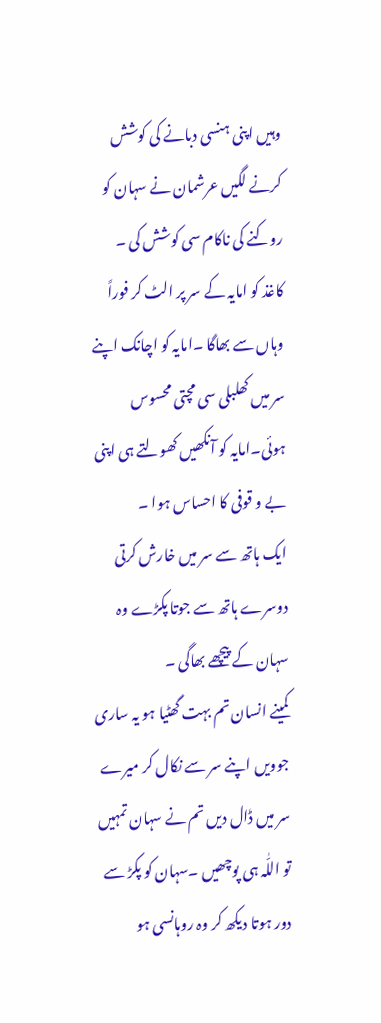وہیں اپنی ہنسی دبانے کی کوشش کرنے لگیں عرشمان نے سہان کو روکنے کی ناکام سی کوشش کی ۔
کاغذ کو امایہ کے سر پر الٹ کر فوراً وہاں سے بھاگا ۔امایہ کو اچانک اپنے سر میں کھلبلی سی مچتی محسوس ہوئی۔امایہ کو آنکھیں کھولتے ہی اپنی بے و قوفی کا احساس ہوا ۔
ایک ہاتھ سے سر میں خارش کرتی دوسرے ہاتھ سے جوتا پکڑے وہ سہان کے پیچھے بھاگی ۔
کمینے انسان تم بہت گھٹیا ہو یہ ساری جوویں اپنے سر سے نکال کر میرے سر میں ڈال دیں تم نے سہان تمہیں تو اللّٰہ ہی پوچھیں ۔سہان کو پکڑ سے دور ہوتا دیکھ کر وہ روہانسی ہو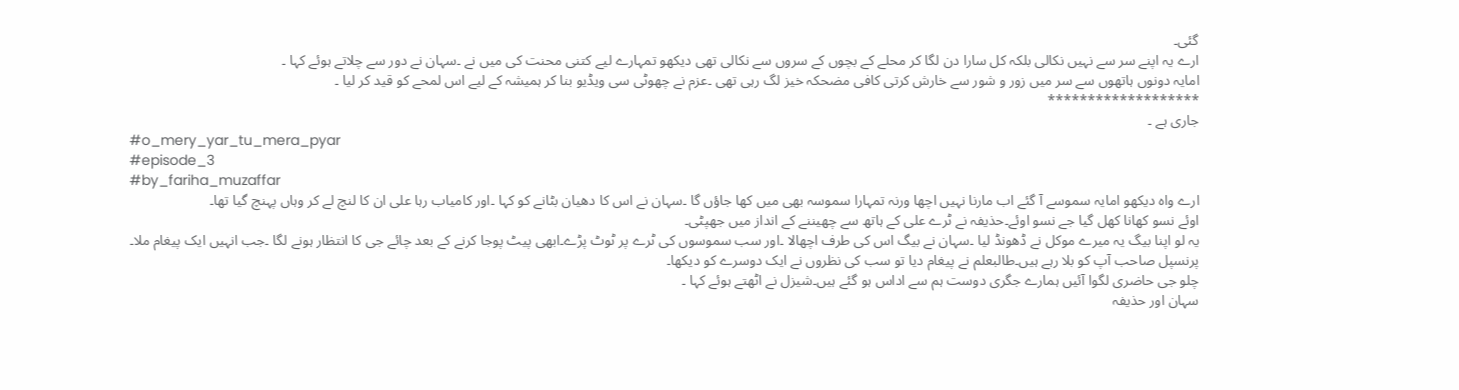گئی۔
ارے یہ اپنے سر سے نہیں نکالی بلکہ کل سارا دن لگا کر محلے کے بچوں کے سروں سے نکالی تھی دیکھو تمہارے لیے کتنی محنت کی میں نے ۔سہان نے دور سے چلاتے ہوئے کہا ۔
امایہ دونوں ہاتھوں سے سر میں زور و شور سے خارش کرتی کافی مضحکہ خیز لگ رہی تھی ۔عزم نے چھوٹی سی ویڈیو بنا کر ہمیشہ کے لیے اس لمحے کو قید کر لیا ۔
*******************
جاری ہے ۔
#o_mery_yar_tu_mera_pyar
#episode_3
#by_fariha_muzaffar
ارے واہ دیکھو امایہ سموسے آ گئے اب مارنا نہیں اچھا ورنہ تمہارا سموسہ بھی میں کھا جاؤں گا ۔سہان نے اس کا دھیان بٹانے کو کہا ۔اور کامیاب رہا علی ان کا لنچ لے کر وہاں پہنچ گیا تھا۔
اوئے نسو کھانا کھل گیا جے نسو اوئے۔حذیفہ نے ٹرے علی کے ہاتھ سے چھیننے کے انداز میں جھپٹی۔
یہ لو اپنا بیگ یہ میرے موکل نے ڈھونڈ لیا ۔سہان نے بیگ اس کی طرف اچھالا ۔اور سب سموسوں کی ٹرے پر ٹوٹ پڑے۔ابھی پیٹ پوجا کرنے کے بعد چائے جی کا انتظار ہونے لگا ۔جب انہیں ایک پیغام ملا۔
پرنسپل صاحب آپ کو بلا رہے ہیں۔طالبعلم نے پیغام دیا تو سب کی نظروں نے ایک دوسرے کو دیکھا۔
چلو جی حاضری لگوا آئیں ہمارے جگری دوست ہم سے اداس ہو گئے ہیں۔شیزل نے اٹھتے ہوئے کہا ۔
سہان اور حذیفہ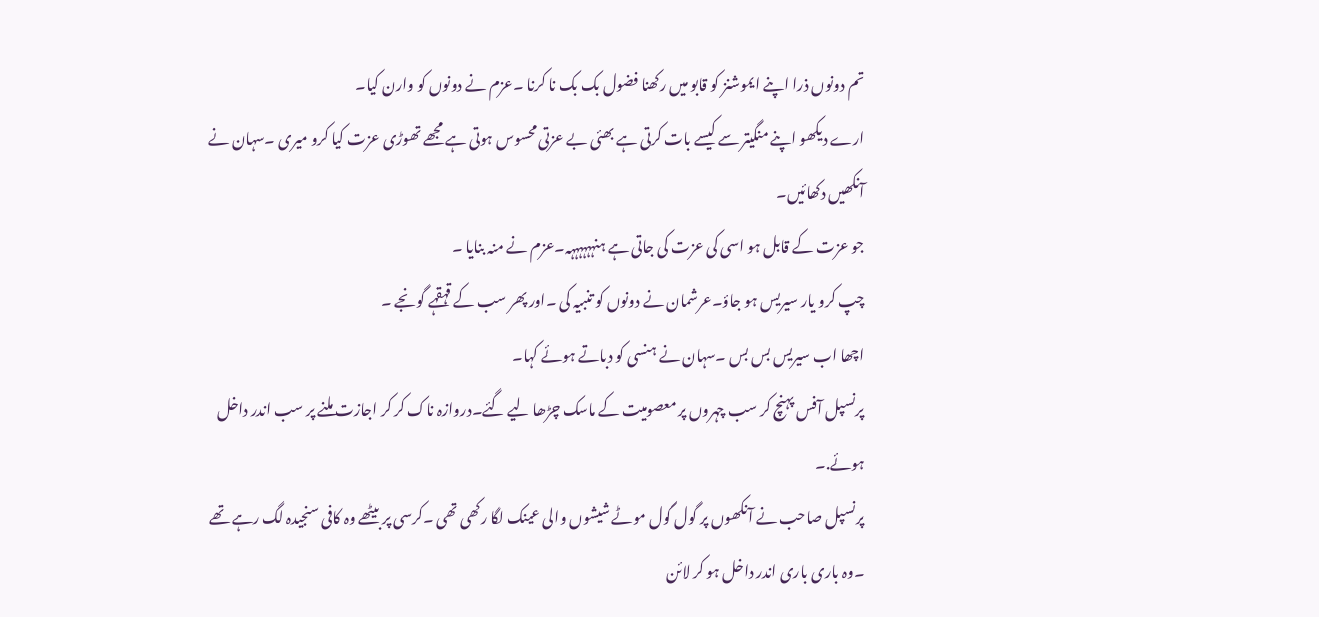تم دونوں ذرا اپنے ایموشنز کو قابو میں رکھنا فضول بک بک نا کرنا ۔عزم نے دونوں کو وارن کیا۔
ارے دیکھو اپنے منگیتر سے کیسے بات کرتی ہے بھئی بے عزتی محسوس ہوتی ہے مجھے تھوڑی عزت کیا کرو میری ۔سہان نے آنکھیں دکھائیں۔
جو عزت کے قابل ہو اسی کی عزت کی جاتی ہے ہنہہہہہہہ۔عزم نے منہ بنایا ۔
چپ کرو یار سیریس ہو جاؤ۔عرشمان نے دونوں کو تنبیہ کی ۔اور پھر سب کے قہقہے گونجے ۔
اچھا اب سیریس بس بس ۔سہان نے ہنسی کو دباتے ہوئے کہا۔
پرنسپل آفس پہنچ کر سب چہروں پر معصومیت کے ماسک چڑھا لیے گئے۔دروازہ ناک کر کر اجازت ملنے پر سب اندر داخل ہوئے.۔
پرنسپل صاحب نے آنکھوں پر گول گول موٹے شیشوں والی عینک لگا رکھی تھی ۔کرسی پر بیٹھے وہ کافی سنجیدہ لگ رہے تھے ۔وہ باری باری اندر داخل ہو کر لائن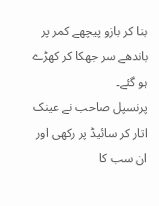بنا کر بازو پیچھے کمر پر باندھے سر جھکا کر کھڑے ہو گئے۔
پرنسپل صاحب نے عینک اتار کر سائیڈ پر رکھی اور ان سب کا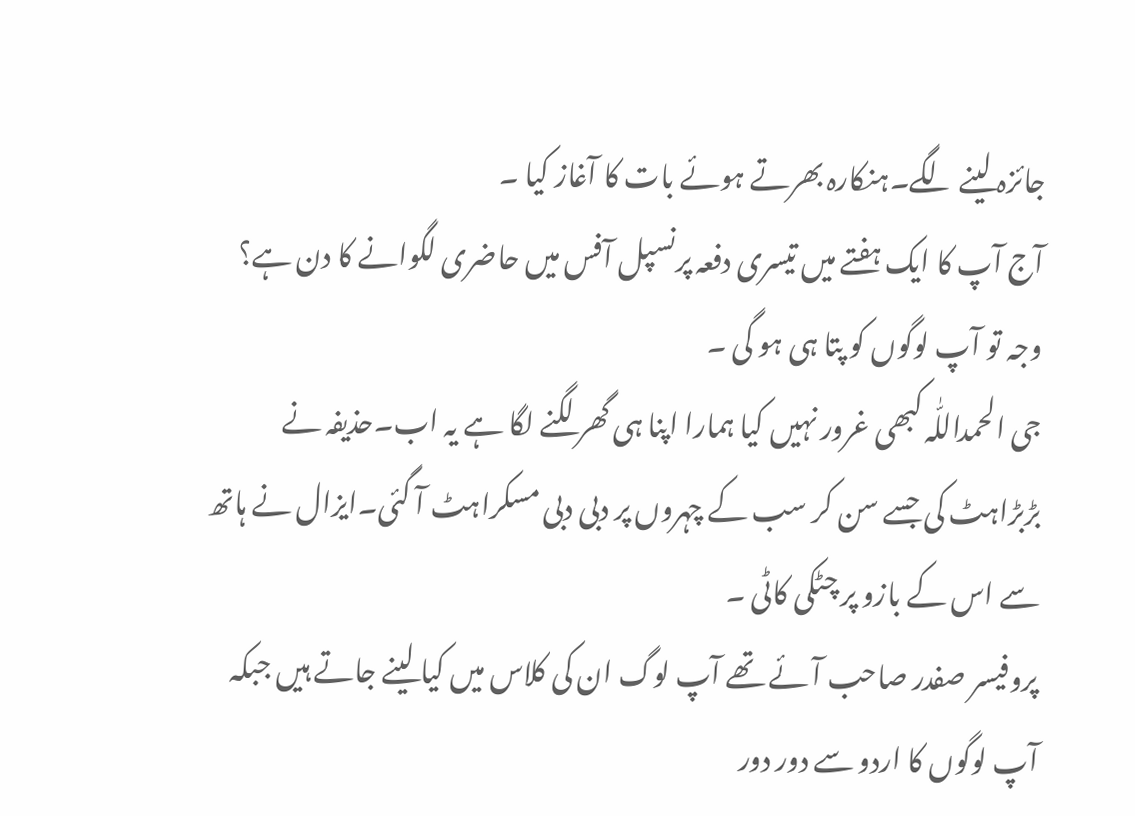جائزہ لینے لگے۔ہنکارہ بھرتے ہوئے بات کا آغاز کیا ۔
آج آپ کا ایک ہفتے میں تیسری دفعہ پرنسپل آفس میں حاضری لگوانے کا دن ہے؟ وجہ تو آپ لوگوں کو پتا ہی ہو گی ۔
جی الحمداللّٰہ کبھی غرور نہیں کیا ہمارا اپنا ہی گھر لگنے لگا ہے یہ اب۔حذیفہ نے بڑبڑاہٹ کی جسے سن کر سب کے چہروں پر دبی دبی مسکراہٹ آ گئی۔ایزال نے ہاتھ سے اس کے بازو پر چٹکی کاٹی ۔
پروفیسر صفدر صاحب آئے تھے آپ لوگ ان کی کلاس میں کیا لینے جاتے ہیں جبکہ آپ لوگوں کا اردو سے دور دور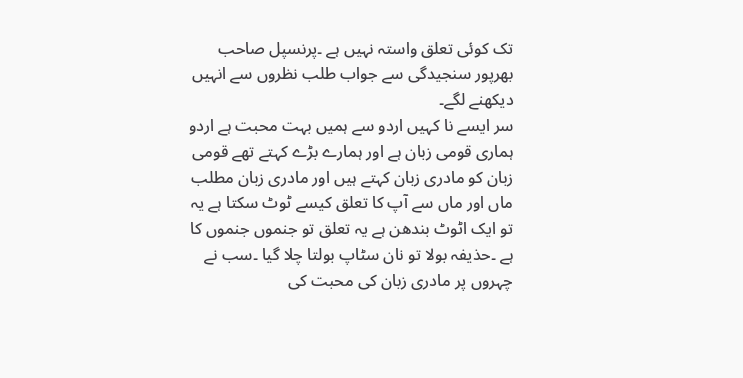تک کوئی تعلق واستہ نہیں ہے ۔پرنسپل صاحب بھرپور سنجیدگی سے جواب طلب نظروں سے انہیں دیکھنے لگے۔
سر ایسے نا کہیں اردو سے ہمیں بہت محبت ہے اردو ہماری قومی زبان ہے اور ہمارے بڑے کہتے تھے قومی زبان کو مادری زبان کہتے ہیں اور مادری زبان مطلب ماں اور ماں سے آپ کا تعلق کیسے ٹوٹ سکتا ہے یہ تو ایک اٹوٹ بندھن ہے یہ تعلق تو جنموں جنموں کا ہے ۔حذیفہ بولا تو نان سٹاپ بولتا چلا گیا ۔سب نے چہروں پر مادری زبان کی محبت کی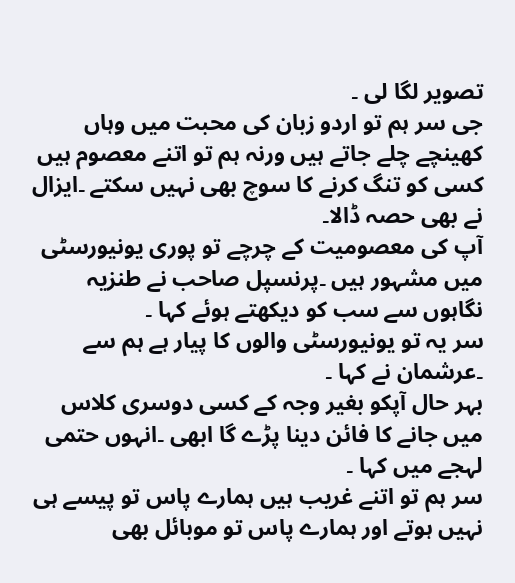تصویر لگا لی ۔
جی سر ہم تو اردو زبان کی محبت میں وہاں کھینچے چلے جاتے ہیں ورنہ ہم تو اتنے معصوم ہیں کسی کو تنگ کرنے کا سوچ بھی نہیں سکتے ۔ایزال نے بھی حصہ ڈالا۔
آپ کی معصومیت کے چرچے تو پوری یونیورسٹی میں مشہور ہیں ۔پرنسپل صاحب نے طنزیہ نگاہوں سے سب کو دیکھتے ہوئے کہا ۔
سر یہ تو یونیورسٹی والوں کا پیار ہے ہم سے ۔عرشمان نے کہا ۔
بہر حال آپکو بغیر وجہ کے کسی دوسری کلاس میں جانے کا فائن دینا پڑے گا ابھی ۔انہوں حتمی لہجے میں کہا ۔
سر ہم تو اتنے غریب ہیں ہمارے پاس تو پیسے ہی نہیں ہوتے اور ہمارے پاس تو موبائل بھی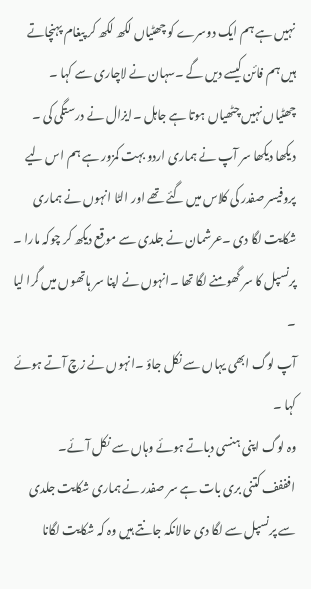نہیں ہے ہم ایک دوسرے کو چھٹیاں لکھ لکھ کر پیغام پہنچاتے ہیں ہم فائن کیسے دیں گے ۔سہان نے لاچاری سے کہا ۔
چھٹیاں نہیں چٹھیاں ہوتا ہے جاہل ۔ایزال نے درستگی کی ۔
دیکھا دیکھا سر آپ نے ہماری اردو بہت کمزور ہے ہم اس لیے پروفیسر صفدر کی کلاس میں گئے تھے اور الٹا انہوں نے ہماری شکایت لگا دی ۔عرشمان نے جلدی سے موقع دیکھ کر چوکہ مارا ۔
پرنسپل کا سر گھومنے لگا تھا ۔انہوں نے اپنا سر ہاتھوں میں گرا لیا ۔
آپ لوگ ابھی یہاں سے نکل جاؤ ۔انہوں نے زچ آتے ہوئے کہا ۔
وہ لوگ اپنی ہنسی دباتے ہوئے وہاں سے نکل آئے۔
افففف کتنی بری بات ہے سر صفدر نے ہماری شکایت جلدی سے پرنسپل سے لگا دی حالانکہ جانتے ہیں وہ کہ شکایت لگانا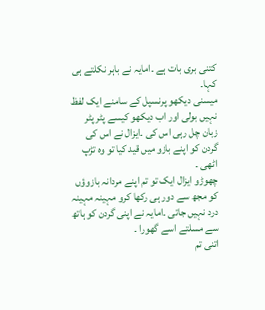کتنی بری بات ہے ۔امایہ نے باہر نکلتے ہی کہا۔
میسنی دیکھو پرنسپل کے سامنے ایک لفظ نہیں بولی اور اب دیکھو کیسے پٹر پٹر زبان چل رہی اس کی ۔ایزال نے اس کی گردن کو اپنے بازو میں قید کیا تو وہ تڑپ اٹھی ۔
چھوڑو ایزال ایک تو تم اپنے مردانہ بازوؤں کو مجھ سے دور ہی رکھا کرو مہینہ مہینہ درد نہیں جاتی ۔امایہ نے اپنی گردن کو ہاتھ سے مسلتے اسے گھورا ۔
اتنی تم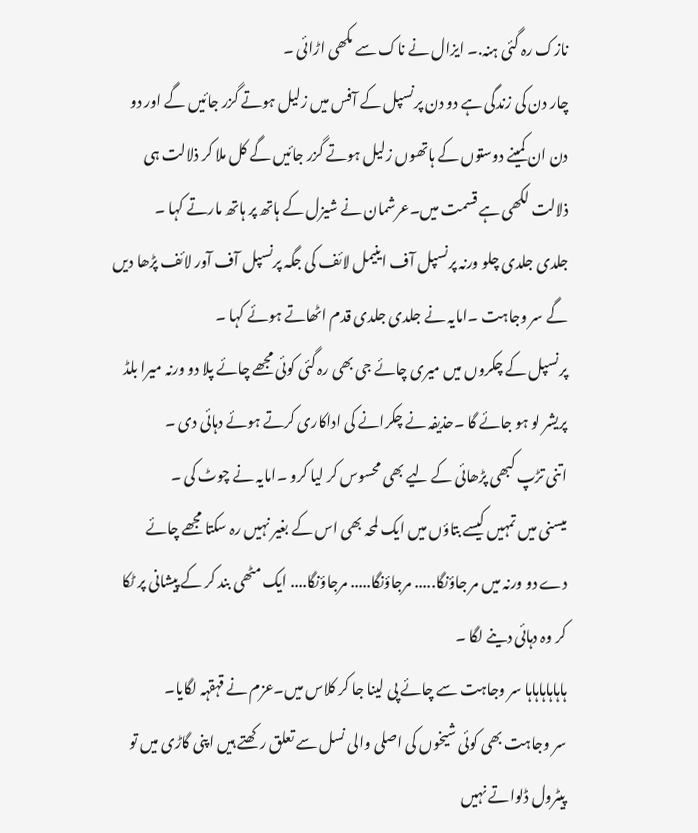نازک رہ گئی ہنہ.۔ ایزال نے ناک سے مکھی اڑائی ۔
چار دن کی زندگی ہے دو دن پرنسپل کے آفس میں زلیل ہوتے گزر جائیں گے اور دو دن ان کمینے دوستوں کے ہاتھوں زلیل ہوتے گزر جائیں گے کل ملا کر ذلالت ہی ذلالت لکھی ہے قسمت میں۔عرشمان نے شیزل کے ہاتھ پر ہاتھ مارتے کہا ۔
جلدی جلدی چلو ورنہ پرنسپل آف اینیمل لائف کی جگہ پرنسپل آف آور لائف پڑھا دیں گے سر وجاہت ۔امایہ نے جلدی جلدی قدم اٹھاتے ہوئے کہا ۔
پرنسپل کے چکروں میں میری چائے جی بھی رہ گئی کوئی مجھے چائے پلا دو ورنہ میرا بلڈ پریشر لو ہو جائے گا ۔حذیفہ نے چکرانے کی اداکاری کرتے ہوئے دہائی دی ۔
اتنی تڑپ کبھی پڑھائی کے لیے بھی محسوس کر لیا کرو ۔امایہ نے چوٹ کی ۔
میسنی میں تمہیں کیسے بتاؤں میں ایک لمحہ بھی اس کے بغیر نہیں رہ سکتا مجھے چائے دے دو ورنہ میں مر جاؤنگا..... مرجاؤنگا..... مرجاؤنگا.... ایک مٹھی بند کر کے پیشانی پر ٹکا کر وہ دہائی دینے لگا ۔
ہاہاہاہاہاہا سر وجاہت سے چائے پی لینا جا کر کلاس میں۔عزم نے قہقہہ لگایا۔
سر وجاہت بھی کوئی شیخوں کی اصلی والی نسل سے تعلق رکھتے ہیں اپنی گاڑی میں تو پیٹرول ڈلواتے نہیں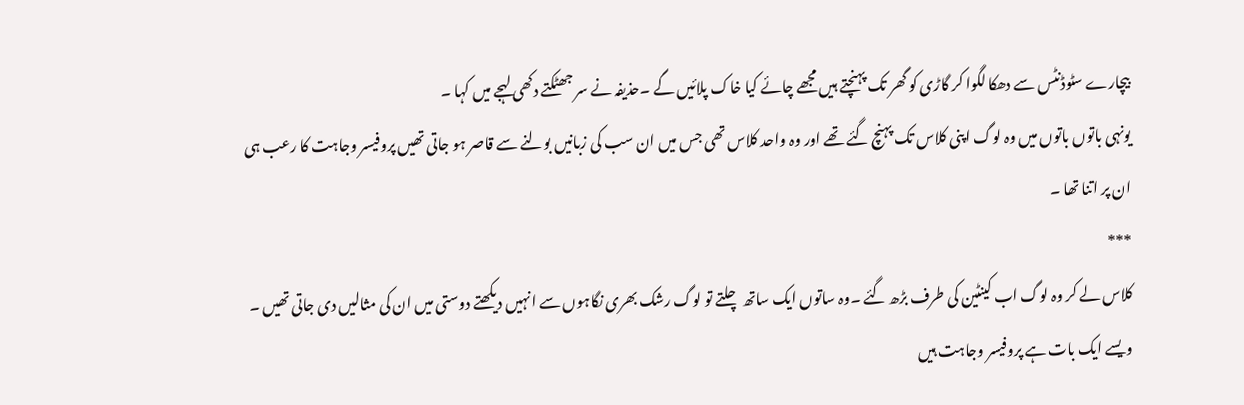بیچارے سٹوڈنٹس سے دھکا لگوا کر گاڑی کو گھر تک پہنچتے ہیں مجھے چائے کیا خاک پلائیں گے ۔حذیفہ نے سر جھٹکتے دکھی لہجے میں کہا ۔
یونہی باتوں باتوں میں وہ لوگ اپنی کلاس تک پہنچ گئے تھے اور وہ واحد کلاس تھی جس میں ان سب کی زبانیں بولنے سے قاصر ہو جاتی تھیں پروفیسر وجاہت کا رعب ہی ان پر اتنا تھا ۔
***
کلاس لے کر وہ لوگ اب کینٹین کی طرف بڑھ گئے ۔وہ ساتوں ایک ساتھ چلتے تو لوگ رشک بھری نگاہوں سے انہیں دیکھتے دوستی میں ان کی مثالیں دی جاتی تھیں ۔
ویسے ایک بات ہے پروفیسر وجاہت ہیں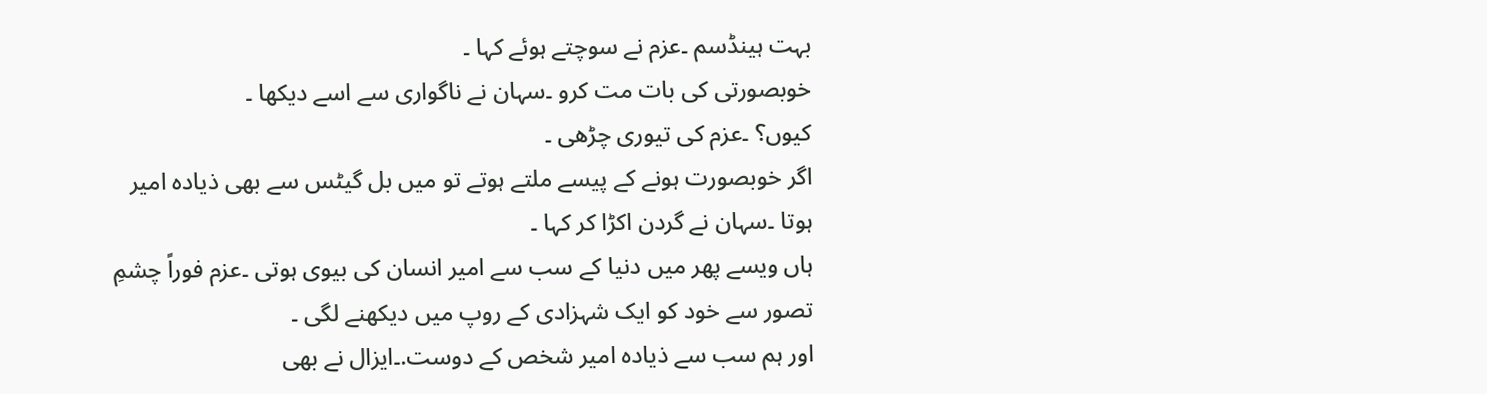بہت ہینڈسم ۔عزم نے سوچتے ہوئے کہا ۔
خوبصورتی کی بات مت کرو ۔سہان نے ناگواری سے اسے دیکھا ۔
کیوں؟ ۔عزم کی تیوری چڑھی ۔
اگر خوبصورت ہونے کے پیسے ملتے ہوتے تو میں بل گیٹس سے بھی ذیادہ امیر ہوتا ۔سہان نے گردن اکڑا کر کہا ۔
ہاں ویسے پھر میں دنیا کے سب سے امیر انسان کی بیوی ہوتی ۔عزم فوراً چشمِ تصور سے خود کو ایک شہزادی کے روپ میں دیکھنے لگی ۔
اور ہم سب سے ذیادہ امیر شخص کے دوست.۔ایزال نے بھی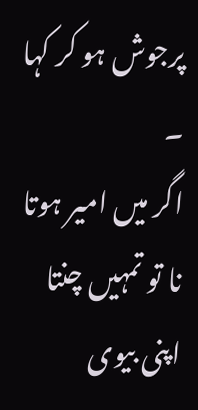پرجوش ہو کر کہا ۔
اگر میں امیر ہوتا نا تو تمہیں چنتا اپنی بیوی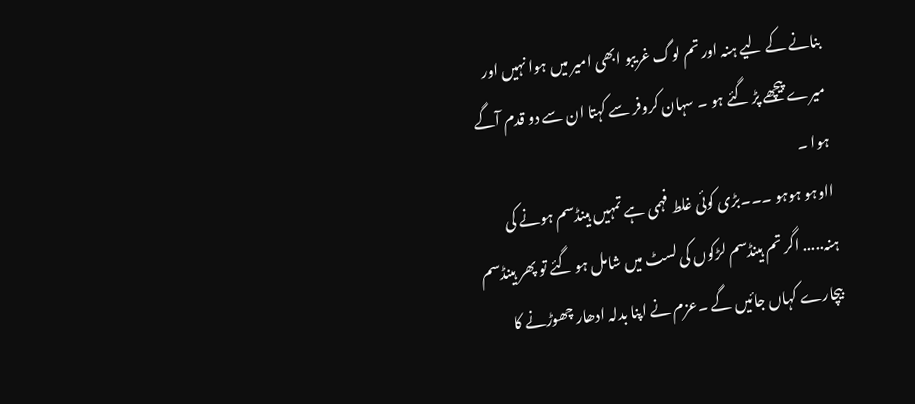بنانے کے لیے ہنہ اور تم لوگ غریبو ابھی امیر میں ہوا نہیں اور میرے پیچھے پڑ گئے ہو ۔ سہان کروفر سے کہتا ان سے دو قدم آگے ہوا ۔
ااوہو ہوہو ۔۔۔بڑی کوئی غلط فہمی ہے تمہیں ہینڈسم ہونے کی ہنہ..... اگر تم ہینڈسم لڑکوں کی لسٹ میں شامل ہو گئے تو پھر ہینڈسم بیچارے کہاں جائیں گے ۔عزم نے اپنا بدلہ ادھار چھوڑنے کا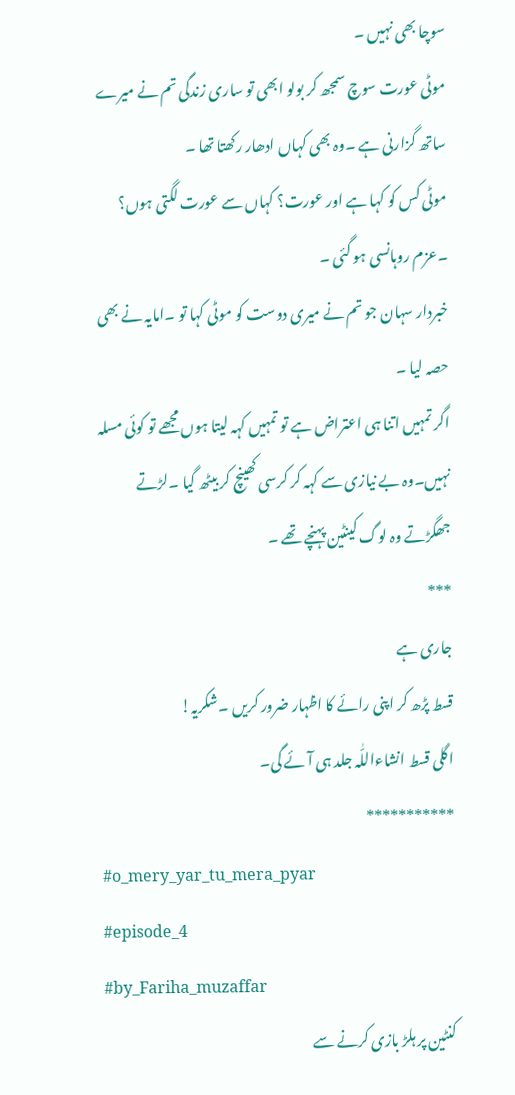سوچا بھی نہیں ۔
موٹی عورت سوچ سمجھ کر بولو ابھی تو ساری زندگی تم نے میرے ساتھ گزارنی ہے ۔وہ بھی کہاں ادھار رکھتا تھا ۔
موٹی کس کو کہا ہے اور عورت؟ کہاں سے عورت لگتی ہوں؟ ۔عزم روہانسی ہو گئی ۔
خبردار سہان جو تم نے میری دوست کو موٹی کہا تو ۔امایہ نے بھی حصہ لیا ۔
اگر تمہیں اتنا ہی اعتراض ہے تو تمہیں کہہ لیتا ہوں مجھے تو کوئی مسلہ نہیں۔وہ بے نیازی سے کہہ کر کرسی کھینچ کر بیٹھ گیا ۔لڑتے جھگڑتے وہ لوگ کینٹین پہنچے تھے ۔
***
جاری ہے
قسط پڑھ کر اپنی رائے کا اظہار ضرور کریں ۔شکریہ!
اگلی قسط انشاءاللّٰہ جلد ہی آئے گی۔
***********
#o_mery_yar_tu_mera_pyar
#episode_4
#by_Fariha_muzaffar
کنٹین پر ہلڑ بازی کرنے سے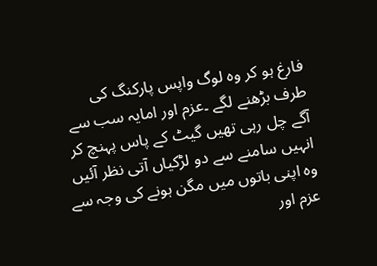فارغ ہو کر وہ لوگ واپس پارکنگ کی طرف بڑھنے لگے ۔عزم اور امایہ سب سے آگے چل رہی تھیں گیٹ کے پاس پہنچ کر انہیں سامنے سے دو لڑکیاں آتی نظر آئیں وہ اپنی باتوں میں مگن ہونے کی وجہ سے عزم اور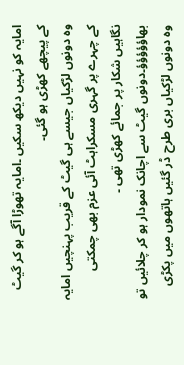امایہ کو نہیں دیکھ سکیں ۔امایہ تھوڑا آگے ہو کر گیٹ کے پیچھے کھڑی ہو گئی۔
وہ دونوں لڑکیاں جیسے ہی گیٹ کے قریب پہنچیں امایہ کے چہرے پر گہری مسکراہٹ آئی عزم بھی چمکتی نگاہیں شکار پر جمائے کھڑی تھی ۔
بھاؤؤؤؤؤ۔دونوں گیٹ سے اچانک نمودار ہو کر چلائیں تو وہ دونوں لڑکیاں بری طرح ڈر گئیں ہاتھوں میں پکڑی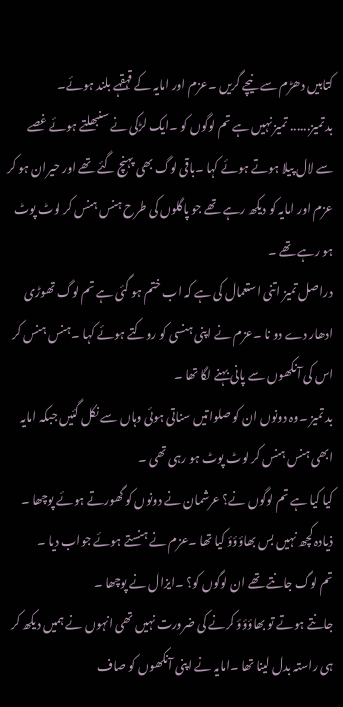کتابیں دھڑم سے نیچے گریں ۔عزم اور امایہ کے قہقہے بلند ہوئے۔
بد تمیز...... تمیز نہیں ہے تم لوگوں کو ۔ایک لڑکی نے سنبھلتے ہوئے غصے سے لال پیلا ہوتے ہوئے کہا ۔باقی لوگ بھی پہنچ گئے تھے اور حیران ہو کر عزم اور امایہ کو دیکھ رہے تھے جو پاگلوں کی طرح ہنس ہنس کر لوٹ پوٹ ہو رہے تھے ۔
دراصل تمیز اتنی استعمال کی ہے کہ اب ختم ہو گئی ہے تم لوگ تھوڑی ادھار دے دو نا ۔عزم نے اپنی ہنسی کو روکتے ہوئے کہا ۔ہنس ہنس کر اس کی آنکھوں سے پانی بہنے لگا تھا ۔
بد تمیز ۔وہ دونوں ان کو صلواتیں سناتی ہوئی وہاں سے نکل گئیں جبکہ امایہ ابھی ہنس ہنس کر لوٹ پوٹ ہو رہی تھی ۔
کیا کیا ہے تم لوگوں نے؟ عرشمان نے دونوں کو گھورتے ہوئے پوچھا ۔
ذیادہ کچھ نہیں بس بھاؤؤؤ کیا تھا ۔عزم نے ہنستے ہوئے جواب دیا ۔
تم لوگ جانتے تھے ان لوگوں کو؟ ۔ایزال نے پوچھا ۔
جانتے ہوتے تو بھاؤؤؤ کرنے کی ضرورت نہیں تھی انہوں نے ہمیں دیکھ کر ہی راستہ بدل لینا تھا ۔امایہ نے اپنی آنکھوں کو صاف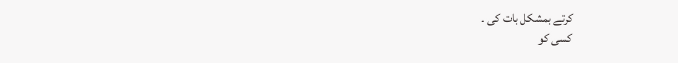کرتے بمشکل بات کی ۔
کسی کو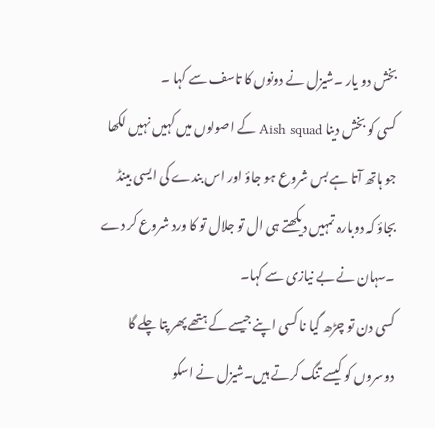بخش دو یار ۔شیزل نے دونوں کا تاسف سے کہا ۔
کسی کو بخش دینا Aish squad کے اصولوں میں کہیں نہیں لکھا جو ہاتھ آتا ہے بس شروع ہو جاؤ اور اس بندے کی ایسی بینڈ بجاؤ کہ دوبارہ تمہیں دیکھتے ہی ال تو جلال تو کا ورد شروع کر دے ۔سہان نے بے نیازی سے کہا۔
کسی دن تو چڑھ گیا نا کسی اپنے جیسے کے ہتھے پھر پتا چلے گا دوسروں کو کیسے تنگ کرتے ہیں۔شیزل نے اسکو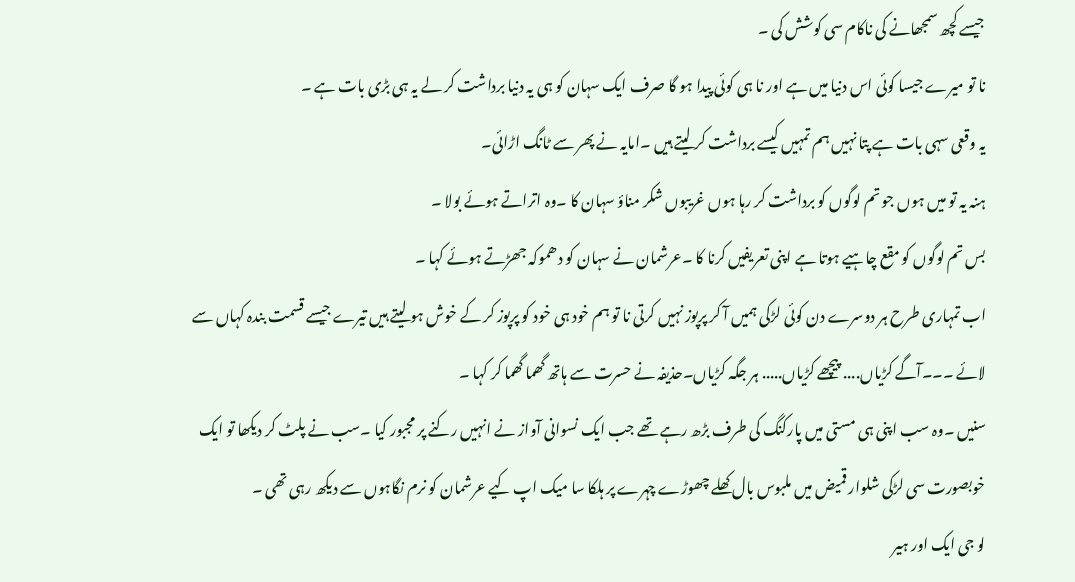جیسے کچھ سمجھانے کی ناکام سی کوشش کی ۔
نا تو میرے جیسا کوئی اس دنیا میں ہے اور نا ہی کوئی پیدا ہو گا صرف ایک سہان کو ہی یہ دنیا برداشت کر لے یہ ہی بڑی بات ہے ۔
یہ وقعی سہی بات ہے پتا نہیں ہم تمہیں کیسے برداشت کر لیتے ہیں ۔امایہ نے پھر سے ٹانگ اڑائی۔
ہنہ یہ تو میں ہوں جو تم لوگوں کو برداشت کر رہا ہوں غریبوں شکر مناؤ سہان کا ۔وہ اتراتے ہوئے بولا ۔
بس تم لوگوں کو مقع چاہیے ہوتا ہے اپنی تعریفیں کرنا کا ۔عرشمان نے سہان کو دھموکہ جھڑتے ہوئے کہا ۔
اب تمہاری طرح ہر دوسرے دن کوئی لڑکی ہمیں آ کر پرپوز نہیں کرتی نا تو ہم خود ہی خود کو پرپوز کر کے خوش ہو لیتے ہیں تیرے جیسے قسمت بندہ کہاں سے لائے ۔۔۔آگے کڑیاں.... پیچھے کڑیاں..... ہر جگہ کڑیاں۔حذیفہ نے حسرت سے ہاتھ گھما گھما کر کہا ۔
سنیں ۔وہ سب اپنی ہی مستی میں پارکنگ کی طرف بڑھ رہے تھے جب ایک نسوانی آواز نے انہیں رکنے پر مجبور کیا ۔سب نے پلٹ کر دیکھا تو ایک خوبصورت سی لڑکی شلوار قمیض میں ملبوس بال کھلے چھوڑے چہرے پر ہلکا سا میک اپ کیے عرشمان کو نرم نگاہوں سے دیکھ رہی تھی ۔
لو جی ایک اور ہیر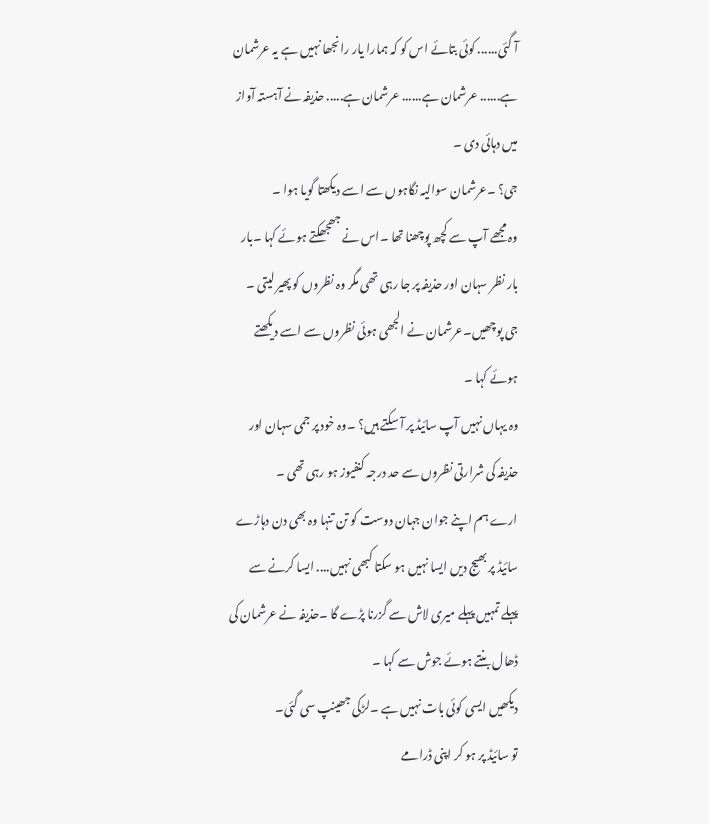آ گئی...... کوئی بتائے اس کو کہ ہمارا یار رانجھا نہیں ہے یہ عرشمان ہے...... عرشمان ہے...... عرشمان ہے..... حذیفہ نے آہستہ آواز میں دہائی دی ۔
جی؟ ۔عرشمان سوالیہ نگاہوں سے اسے دیکھتا گویا ہوا ۔
وہ مجھے آپ سے کچھ پوچھنا تھا ۔اس نے جھجھکتے ہوئے کہا ۔بار بار نظر سہان اور حذیفہ پر جا رہی تھی مگر وہ نظروں کو پھیر لیتی ۔
جی پوچھیں۔عرشمان نے الجھی ہوئی نظروں سے اسے دیکھتے ہوئے کہا ۔
وہ یہاں نہیں آپ سائیڈ پر آ سکتے ہیں؟ ۔وہ خود پر جمی سہان اور حذیفہ کی شرارتی نظروں سے حد درجہ کنفیوز ہو رہی تھی ۔
ارے ہم اپنے جوان جہان دوست کو تن تنہا وہ بھی دن دہاڑے سائیڈ پر بھیج دیں ایسا نہیں ہو سکتا کبھی نہیں.... ایسا کرنے سے پہلے تمہیں پہلے میری لاش سے گزرنا پڑے گا ۔حذیفہ نے عرشمان کی ڈھال بنتے ہوئے جوش سے کہا ۔
دیکھیں ایسی کوئی بات نہیں ہے ۔لڑکی جھینپ سی گئی۔
تو سائیڈ پر ہو کر اپنی ڈرامے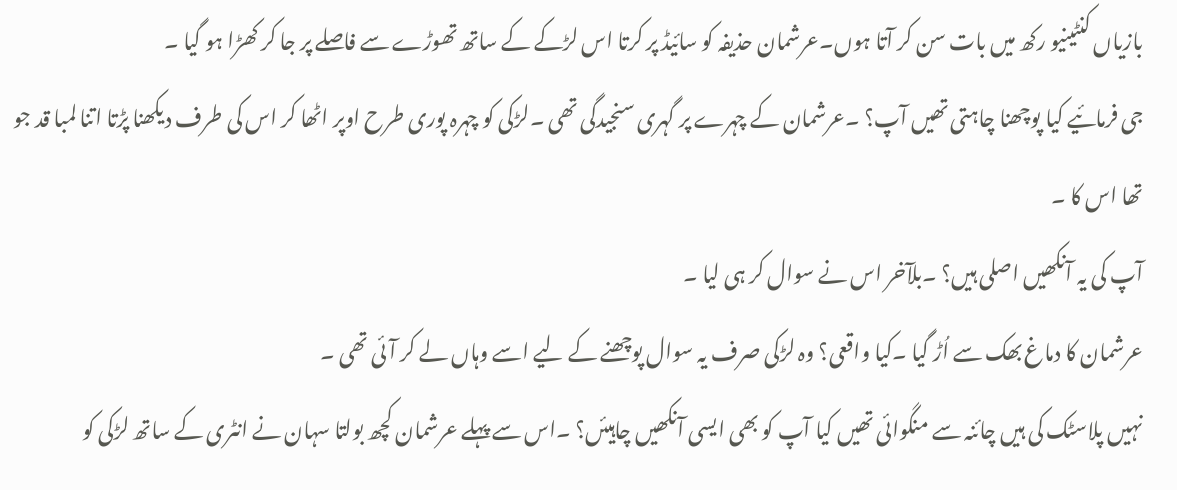بازیاں کنٹینیو رکھ میں بات سن کر آتا ہوں۔عرشمان حذیفہ کو سائیڈ پر کرتا اس لڑکے کے ساتھ تھوڑے سے فاصلے پر جا کر کھڑا ہو گیا ۔
جی فرمائیے کیا پوچھنا چاہتی تھیں آپ؟ ۔عرشمان کے چہرے پر گہری سنجیدگی تھی ۔لڑکی کو چہرہ پوری طرح اوپر اٹھا کر اس کی طرف دیکھنا پڑتا اتنا لمبا قد جو تھا اس کا ۔
آپ کی یہ آنکھیں اصلی ہیں؟ ۔بلآخر اس نے سوال کر ہی لیا ۔
عرشمان کا دماغ بھک سے اُڑ گیا ۔کیا واقعی؟ وہ لڑکی صرف یہ سوال پوچھنے کے لیے اسے وہاں لے کر آئی تھی ۔
نہیں پلاسٹک کی ہیں چائنہ سے منگوائی تھیں کیا آپ کو بھی ایسی آنکھیں چاہیئں؟ ۔اس سے پہلے عرشمان کچھ بولتا سہان نے انٹری کے ساتھ لڑکی کو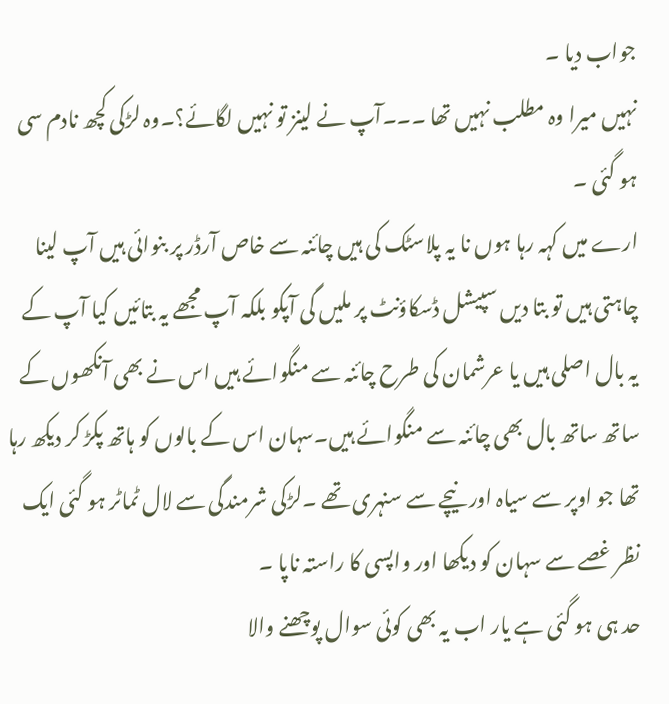جواب دیا ۔
نہیں میرا وہ مطلب نہیں تھا ۔۔۔آپ نے لینز تو نہیں لگائے؟۔وہ لڑکی کچھ نادم سی ہو گئی ۔
ارے میں کہہ رہا ہوں نا یہ پلاسٹک کی ہیں چائنہ سے خاص آرڈر پر بنوائی ہیں آپ لینا چاہتی ہیں تو بتا دیں سپیشل ڈسکاؤنٹ پر ملیں گی آپکو بلکہ آپ مجھے یہ بتائیں کیا آپ کے یہ بال اصلی ہیں یا عرشمان کی طرح چائنہ سے منگوائے ہیں اس نے بھی آنکھوں کے ساتھ ساتھ بال بھی چائنہ سے منگوائے ہیں۔سہان اس کے بالوں کو ہاتھ پکڑ کر دیکھ رہا تھا جو اوپر سے سیاہ اور نیچے سے سنہری تھے ۔لڑکی شرمندگی سے لال ٹماٹر ہو گئی ایک نظر غصے سے سہان کو دیکھا اور واپسی کا راستہ ناپا ۔
حد ہی ہو گئی ہے یار اب یہ بھی کوئی سوال پوچھنے والا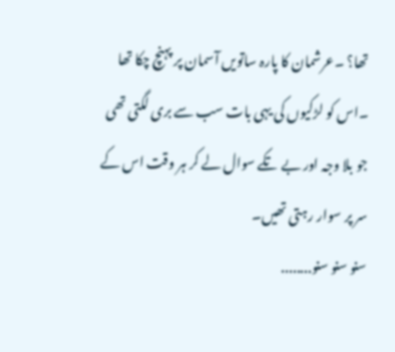تھا؟ ۔عرشمان کا پارہ ساتویں آسمان پر پہنچ چکا تھا ۔اس کو لڑکیوں کی یہی بات سب سے بری لگتی تھی جو بلا وجہ اور بے تکے سوال لے کر ہر وقت اس کے سر پر سوار رہتی تھیں۔
سنو سنو سنو........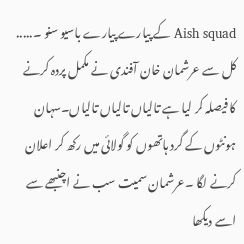Aish squad کے پیارے پیارے باسیو سنو ۔..... کل سے عرشمان خان آفندی نے مکمل پردہ کرنے کا فیصلہ کر لیا ہے تالیاں تالیاں تالیاں۔سہان ہونٹوں کے گرد ہاتھوں کو گولائی میں رکھ کر اعلان کرنے لگا ۔عرشمان سمیت سب نے اچنبھے سے اسے دیکھا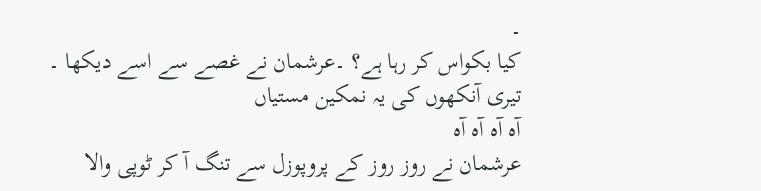۔
کیا بکواس کر رہا ہے؟ ۔عرشمان نے غصے سے اسے دیکھا ۔
تیری آنکھوں کی یہ نمکین مستیاں
آہ آہ آہ آہ
عرشمان نے روز روز کے پروپوزل سے تنگ آ کر ٹوپی والا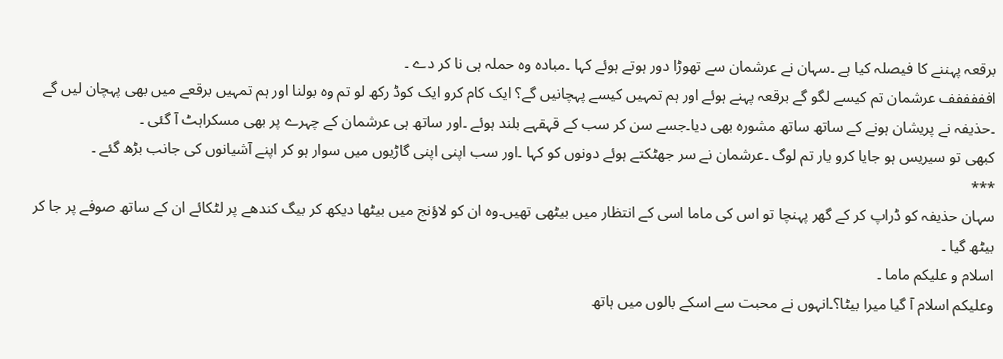برقعہ پہننے کا فیصلہ کیا ہے ۔سہان نے عرشمان سے تھوڑا دور ہوتے ہوئے کہا ۔مبادہ وہ حملہ ہی نا کر دے ۔
افففففف عرشمان تم کیسے لگو گے برقعہ پہنے ہوئے اور ہم تمہیں کیسے پہچانیں گے؟ ایک کام کرو ایک کوڈ رکھ لو تم وہ بولنا اور ہم تمہیں برقعے میں بھی پہچان لیں گے ۔حذیفہ نے پریشان ہونے کے ساتھ ساتھ مشورہ بھی دیا۔جسے سن کر سب کے قہقہے بلند ہوئے ۔اور ساتھ ہی عرشمان کے چہرے پر بھی مسکراہٹ آ گئی ۔
کبھی تو سیریس ہو جایا کرو یار تم لوگ ۔عرشمان نے سر جھٹکتے ہوئے دونوں کو کہا ۔اور سب اپنی اپنی گاڑیوں میں سوار ہو کر اپنے آشیانوں کی جانب بڑھ گئے ۔
***
سہان حذیفہ کو ڈراپ کر کے گھر پہنچا تو اس کی ماما اسی کے انتظار میں بیٹھی تھیں۔وہ ان کو لاؤنج میں بیٹھا دیکھ کر بیگ کندھے پر لٹکائے ان کے ساتھ صوفے پر جا کر بیٹھ گیا ۔
اسلام و علیکم ماما ۔
وعلیکم اسلام آ گیا میرا بیٹا؟۔انہوں نے محبت سے اسکے بالوں میں ہاتھ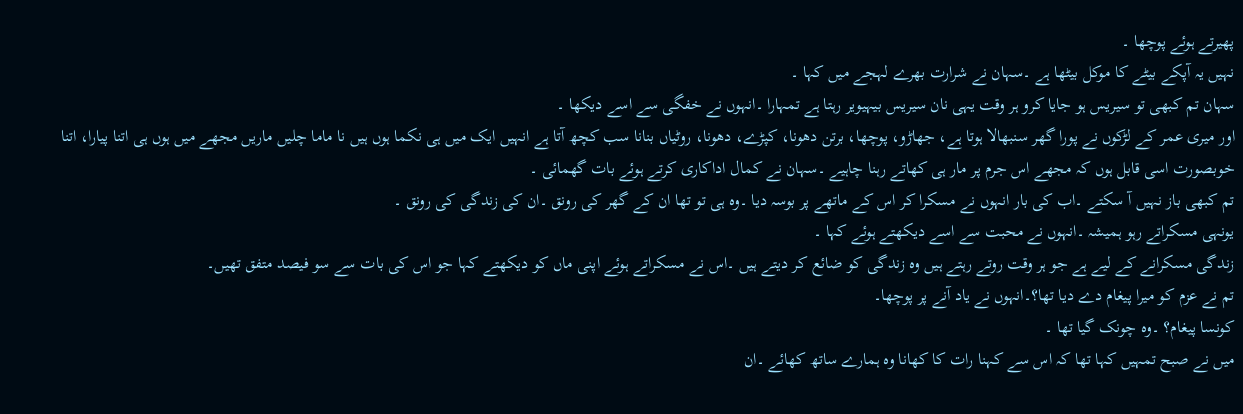پھیرتے ہوئے پوچھا ۔
نہیں یہ آپکے بیٹے کا موکل بیٹھا ہے ۔سہان نے شرارت بھرے لہجے میں کہا ۔
سہان تم کبھی تو سیریس ہو جایا کرو ہر وقت یہی نان سیریس بیہیویر رہتا ہے تمہارا ۔انہوں نے خفگی سے اسے دیکھا ۔
اور میری عمر کے لڑکوں نے پورا گھر سنبھالا ہوتا ہے، جھاڑو، پوچھا، برتن دھونا، کپڑے، دھونا، روٹیاں بنانا سب کچھ آتا ہے انہیں ایک میں ہی نکما ہوں ہیں نا ماما چلیں ماریں مجھے میں ہوں ہی اتنا پیارا، اتنا خوبصورت اسی قابل ہوں کہ مجھے اس جرم پر مار ہی کھاتے رہنا چاہیے ۔سہان نے کمال اداکاری کرتے ہوئے بات گھمائی ۔
تم کبھی باز نہیں آ سکتے ۔اب کی بار انہوں نے مسکرا کر اس کے ماتھے پر بوسہ دیا ۔وہ ہی تو تھا ان کے گھر کی رونق ۔ان کی زندگی کی رونق ۔
یونہی مسکراتے رہو ہمیشہ ۔انہوں نے محبت سے اسے دیکھتے ہوئے کہا ۔
زندگی مسکرانے کے لیے ہے جو ہر وقت روتے رہتے ہیں وہ زندگی کو ضائع کر دیتے ہیں ۔اس نے مسکراتے ہوئے اپنی ماں کو دیکھتے کہا جو اس کی بات سے سو فیصد متفق تھیں۔
تم نے عزم کو میرا پیغام دے دیا تھا؟۔انہوں نے یاد آنے پر پوچھا۔
کونسا پیغام؟ ۔وہ چونک گیا تھا ۔
میں نے صبح تمہیں کہا تھا کہ اس سے کہنا رات کا کھانا وہ ہمارے ساتھ کھائے ۔ان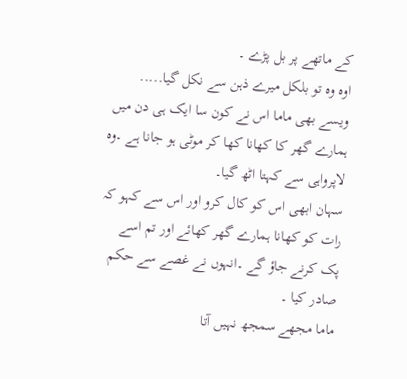کے ماتھے پر بل پڑے ۔
اوہ وہ تو بلکل میرے ذہن سے نکل گیا..... ویسے بھی ماما اس نے کون سا ایک ہی دن میں ہمارے گھر کا کھانا کھا کر موٹی ہو جانا ہے ۔وہ لاپرواہی سے کہتا اٹھ گیا۔
سہان ابھی اس کو کال کرو اور اس سے کہو کہ رات کو کھانا ہمارے گھر کھائے اور تم اسے پک کرنے جاؤ گے ۔انہوں نے غصے سے حکم صادر کیا ۔
ماما مجھے سمجھ نہیں آتا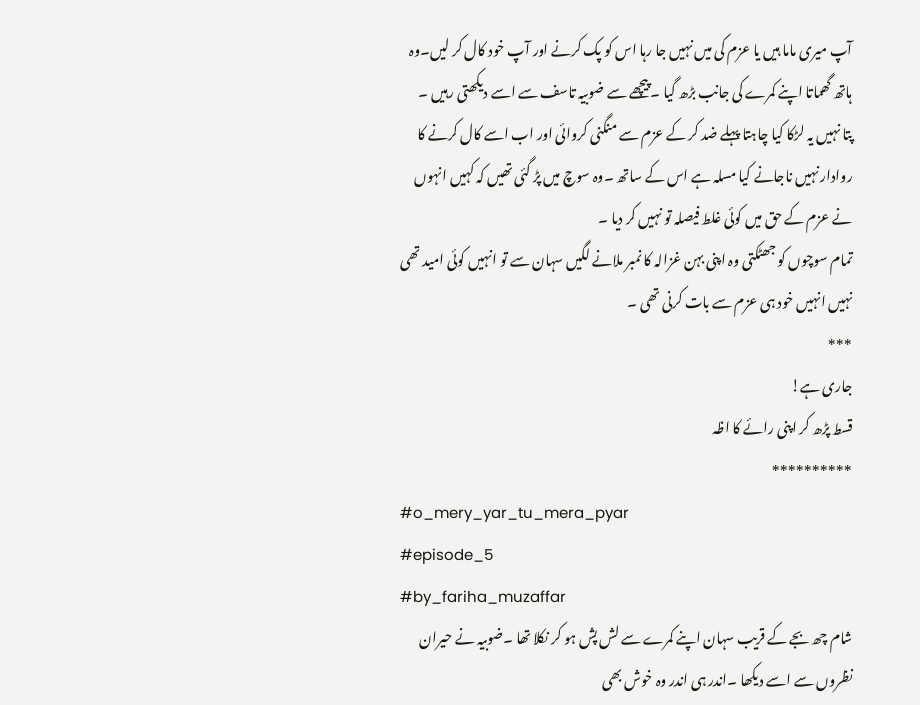آپ میری ماما ہیں یا عزم کی میں نہیں جا رہا اس کو پک کرنے اور آپ خود کال کر لیں۔وہ ہاتھ گھماتا اپنے کمرے کی جانب بڑھ گیا ۔پیچھے سے ضوبیہ تاسف سے اسے دیکھتی رہیں ۔
پتا نہیں یہ لڑکا کیا چاہتا پہلے ضد کر کے عزم سے منگنی کروائی اور اب اسے کال کرنے کا روادار نہیں ناجانے کیا مسلہ ہے اس کے ساتھ ۔وہ سوچ میں پڑ گئی تھیں کہ کہیں انہوں نے عزم کے حق میں کوئی غلط فیصلہ تو نہیں کر دیا ۔
تمام سوچوں کو جھٹکتی وہ اپنی بہن غزالہ کا نمبر ملانے لگیں سہان سے تو انہیں کوئی امید تھی نہیں انہیں خود ہی عزم سے بات کرنی تھی ۔
***
جاری ہے!
قسط پڑھ کر اپنی رائے کا اظہ
**********
#o_mery_yar_tu_mera_pyar
#episode_5
#by_fariha_muzaffar
شام چھ بجے کے قریب سہان اپنے کمرے سے لش پش ہو کر نکلا تھا ۔ضوبیہ نے حیران نظروں سے اسے دیکھا ۔اندر ہی اندر وہ خوش بھی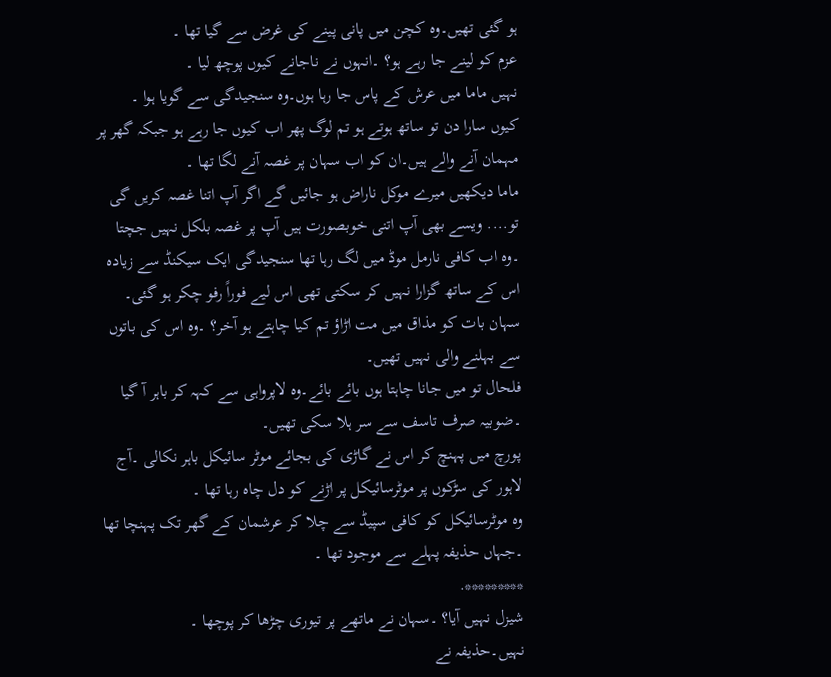ہو گئی تھیں۔وہ کچن میں پانی پینے کی غرض سے گیا تھا ۔
عزم کو لینے جا رہے ہو؟ ۔انہوں نے ناجانے کیوں پوچھ لیا ۔
نہیں ماما میں عرش کے پاس جا رہا ہوں۔وہ سنجیدگی سے گویا ہوا ۔
کیوں سارا دن تو ساتھ ہوتے ہو تم لوگ پھر اب کیوں جا رہے ہو جبکہ گھر پر مہمان آنے والے ہیں۔ان کو اب سہان پر غصہ آنے لگا تھا ۔
ماما دیکھیں میرے موکل ناراض ہو جائیں گے اگر آپ اتنا غصہ کریں گی تو.... ویسے بھی آپ اتنی خوبصورت ہیں آپ پر غصہ بلکل نہیں جچتا ۔وہ اب کافی نارمل موڈ میں لگ رہا تھا سنجیدگی ایک سیکنڈ سے زیادہ اس کے ساتھ گزارا نہیں کر سکتی تھی اس لیے فوراً رفو چکر ہو گئی۔
سہان بات کو مذاق میں مت اڑاؤ تم کیا چاہتے ہو آخر؟ ۔وہ اس کی باتوں سے بہلنے والی نہیں تھیں۔
فلحال تو میں جانا چاہتا ہوں بائے بائے۔وہ لاپرواہی سے کہہ کر باہر آ گیا ۔ضوبیہ صرف تاسف سے سر ہلا سکی تھیں۔
پورچ میں پہنچ کر اس نے گاڑی کی بجائے موٹر سائیکل باہر نکالی ۔آج لاہور کی سڑکوں پر موٹرسائیکل پر اڑنے کو دل چاہ رہا تھا ۔
وہ موٹرسائیکل کو کافی سپیڈ سے چلا کر عرشمان کے گھر تک پہنچا تھا ۔جہاں حذیفہ پہلے سے موجود تھا ۔
*********.
شیزل نہیں آیا؟ ۔سہان نے ماتھے پر تیوری چڑھا کر پوچھا ۔
نہیں۔حذیفہ نے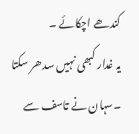کندھے اچکائے ۔
یہ غدار کبھی نہیں سدھر سکتا ۔سہان نے تاسف سے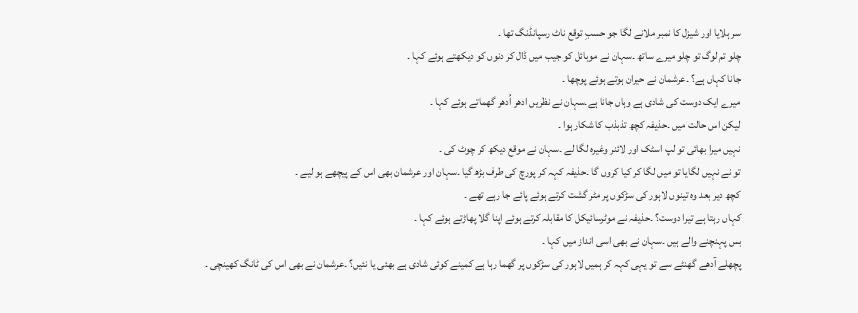سر ہلایا اور شیزل کا نمبر ملانے لگا جو حسبِ توقع ناٹ رسپانڈنگ تھا ۔
چلو تم لوگ تو چلو میرے ساتھ ۔سہان نے موبائل کو جیب میں ڈال کر دنوں کو دیکھتے ہوئے کہا ۔
جانا کہاں ہے؟ ۔عرشمان نے حیران ہوتے ہوئے پوچھا ۔
میرے ایک دوست کی شادی ہے وہاں جانا ہے۔سہان نے نظریں ادھر اُدھر گھماتے ہوئے کہا ۔
لیکن اس حالت میں ۔حذیفہ کچھ تذبذب کا شکار ہوا ۔
نہیں میرا بھائی تو لپ اسٹک اور لائنر وغیرہ لگا لے ۔سہان نے موقع دیکھ کر چوٹ کی ۔
تو نے نہیں لگایا تو میں لگا کر کیا کروں گا ۔حذیفہ کہہ کر پورچ کی طرف بڑھ گیا ۔سہان اور عرشمان بھی اس کے پیچھے ہو لیے ۔
کچھ دیر بعد وہ تینوں لاہور کی سڑکوں پر مٹر گشت کرتے ہوئے پائے جا رہے تھے ۔
کہاں رہتا ہے تیرا دوست؟ ۔حذیفہ نے موٹرسائیکل کا مقابلہ کرتے ہوئے اپنا گلا پھاڑتے ہوئے کہا ۔
بس پہنچنے والے ہیں ۔سہان نے بھی اسی انداز میں کہا ۔
پچھلے آدھے گھنٹے سے تو یہی کہہ کر ہمیں لاہور کی سڑکوں پر گھما رہا ہے کمینے کوئی شادی ہے بھئی یا نئیں؟ ۔عرشمان نے بھی اس کی ٹانگ کھینچی ۔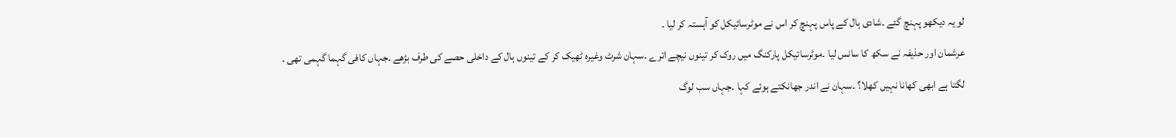لو یہ دیکھو پہنچ گئے ۔شادی ہال کے پاس پہنچ کر اس نے موٹرسائیکل کو آہستہ کر لیا ۔
عرشمان اور حذیفہ نے سکھ کا سانس لیا ۔موٹرسائیکل پارکنگ میں روک کر تینوں نیچے اترے ۔سہان شرٹ وغیرہ ٹھیک کر کے تینوں ہال کے داخلی حصے کی طرف بڑھے ۔جہاں کافی گہما گہمی تھی ۔
لگتا ہے ابھی کھانا نہیں کھلا؟ ۔سہان نے اندر جھانکتے ہوئے کہا ۔جہاں سب لوگ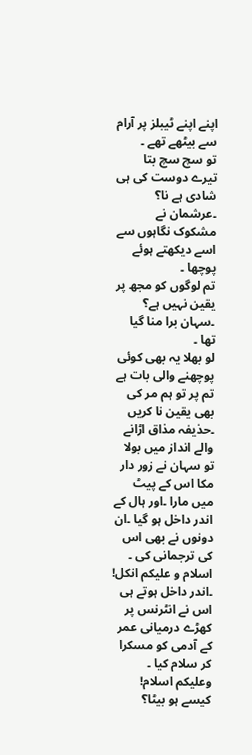اپنے اپنے ٹیبلز پر آرام سے بیٹھے تھے ۔
تو سچ سچ بتا تیرے دوست کی ہی شادی ہے نا؟ ۔عرشمان نے مشکوک نگاہوں سے اسے دیکھتے ہوئے پوچھا ۔
تم لوگوں کو مجھ پر یقین نہیں ہے؟ ۔سہان برا منا گیا تھا ۔
لو بھلا یہ بھی کوئی پوچھنے والی بات ہے تم پر تو ہم مر کی بھی یقین نا کریں ۔حذیفہ مذاق اڑانے والے انداز میں بولا تو سہان نے زور دار مکا اس کے پیٹ میں مارا ۔اور ہال کے اندر داخل ہو گیا ۔ان دونوں نے بھی اس کی ترجمانی کی ۔
اسلام و علیکم انکل! ۔اندر داخل ہوتے ہی اس نے انٹرنس پر کھڑے درمیانی عمر کے آدمی کو مسکرا کر سلام کیا ۔
وعلیکم اسلام! کیسے ہو بیٹا؟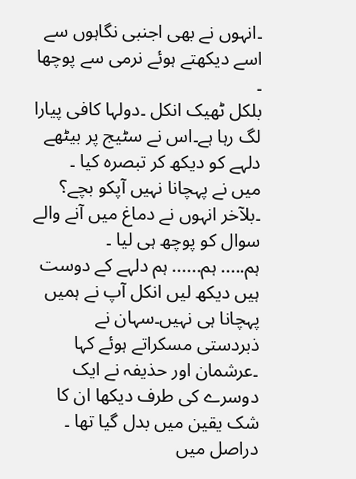۔انہوں نے بھی اجنبی نگاہوں سے اسے دیکھتے ہوئے نرمی سے پوچھا ۔
بلکل ٹھیک انکل ۔دولہا کافی پیارا لگ رہا ہے۔اس نے سٹیج پر بیٹھے دلہے کو دیکھ کر تبصرہ کیا ۔
میں نے پہچانا نہیں آپکو بچے؟ ۔بلآخر انہوں نے دماغ میں آنے والے سوال کو پوچھ ہی لیا ۔
ہم..... ہم...... ہم دلہے کے دوست ہیں دیکھ لیں انکل آپ نے ہمیں پہچانا ہی نہیں۔سہان نے ذبردستی مسکراتے ہوئے کہا ۔عرشمان اور حذیفہ نے ایک دوسرے کی طرف دیکھا ان کا شک یقین میں بدل گیا تھا ۔
دراصل میں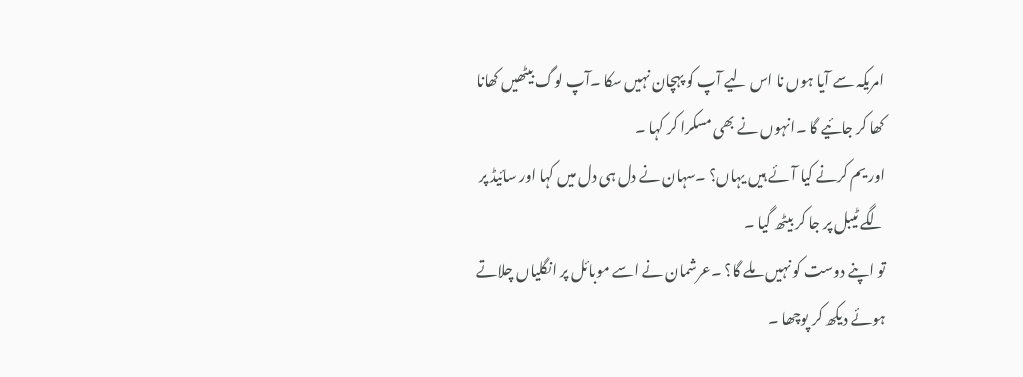امریکہ سے آیا ہوں نا اس لیے آپ کو پہچان نہیں سکا ۔آپ لوگ بیٹھیں کھانا کھا کر جائیے گا ۔انہوں نے بھی مسکرا کر کہا ۔
اور یم کرنے کیا آئے ہیں یہاں؟ ۔سہان نے دل ہی دل میں کہا اور سائیڈ پر لگے ٹیبل پر جا کر بیٹھ گیا ۔
تو اپنے دوست کو نہیں ملے گا؟ ۔عرشمان نے اسے موبائل پر انگلیاں چلاتے ہوئے دیکھ کر پوچھا ۔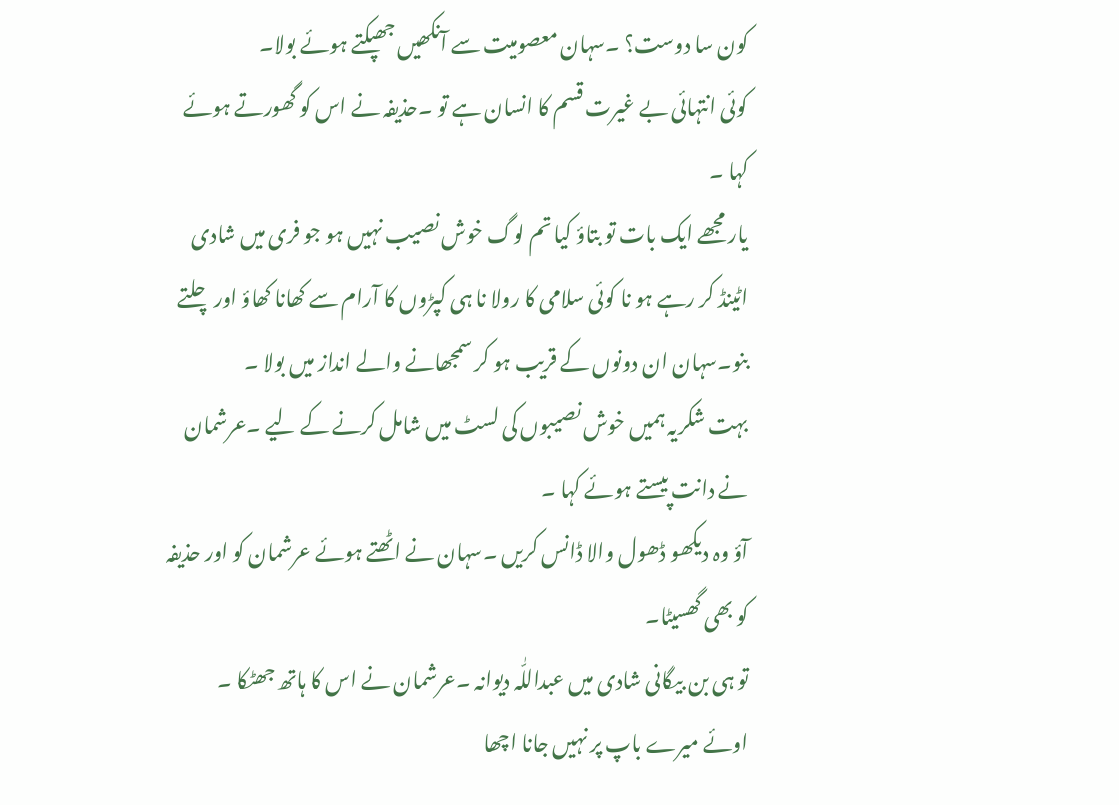کون سا دوست؟ ۔سہان معصومیت سے آنکھیں جھپکتے ہوئے بولا۔
کوئی انتہائی بے غیرت قسم کا انسان ہے تو ۔حذیفہ نے اس کو گھورتے ہوئے کہا ۔
یار مجھے ایک بات تو بتاؤ کیا تم لوگ خوش نصیب نہیں ہو جو فری میں شادی اٹینڈ کر رہے ہو نا کوئی سلامی کا رولا نا ہی کپڑوں کا آرام سے کھانا کھاؤ اور چلتے بنو۔سہان ان دونوں کے قریب ہو کر سمجھانے والے انداز میں بولا ۔
بہت شکریہ ہمیں خوش نصیبوں کی لسٹ میں شامل کرنے کے لیے ۔عرشمان نے دانت پیستے ہوئے کہا ۔
آؤ وہ دیکھو ڈھول والا ڈانس کریں ۔سہان نے اٹھتے ہوئے عرشمان کو اور حذیفہ کو بھی گھسیٹا۔
تو ہی بن بیگانی شادی میں عبداللّٰہ دیوانہ ۔عرشمان نے اس کا ہاتھ جھٹکا ۔
اوئے میرے باپ پر نہیں جانا اچھا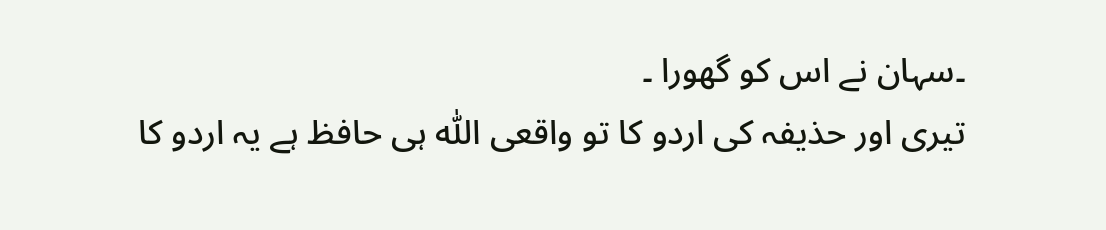۔سہان نے اس کو گھورا ۔
تیری اور حذیفہ کی اردو کا تو واقعی اللّٰہ ہی حافظ ہے یہ اردو کا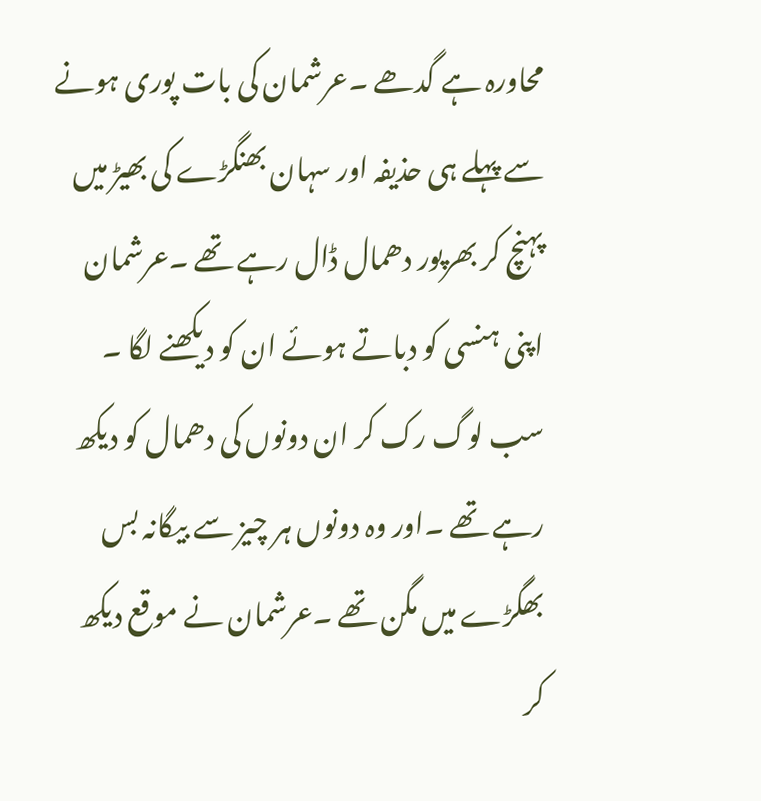محاورہ ہے گدھے ۔عرشمان کی بات پوری ہونے سے پہلے ہی حذیفہ اور سہان بھنگڑے کی بھیڑ میں پہنچ کر بھرپور دھمال ڈال رہے تھے ۔عرشمان اپنی ہنسی کو دباتے ہوئے ان کو دیکھنے لگا ۔
سب لوگ رک کر ان دونوں کی دھمال کو دیکھ رہے تھے ۔اور وہ دونوں ہر چیز سے بیگانہ بس بھگڑے میں مگن تھے ۔عرشمان نے موقع دیکھ کر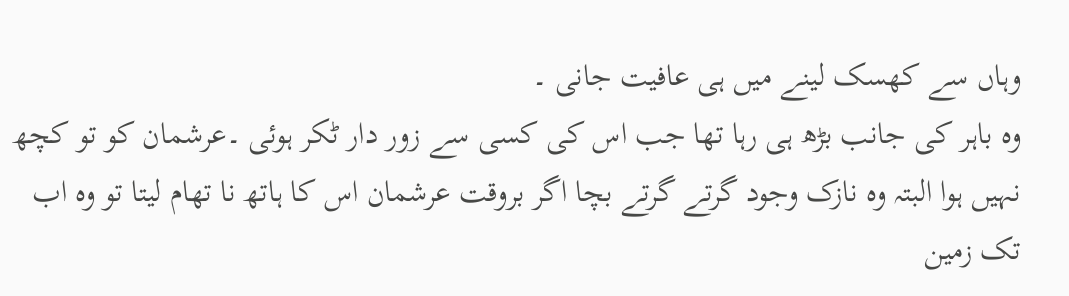وہاں سے کھسک لینے میں ہی عافیت جانی ۔
وہ باہر کی جانب بڑھ ہی رہا تھا جب اس کی کسی سے زور دار ٹکر ہوئی ۔عرشمان کو تو کچھ نہیں ہوا البتہ وہ نازک وجود گرتے گرتے بچا اگر بروقت عرشمان اس کا ہاتھ نا تھام لیتا تو وہ اب تک زمین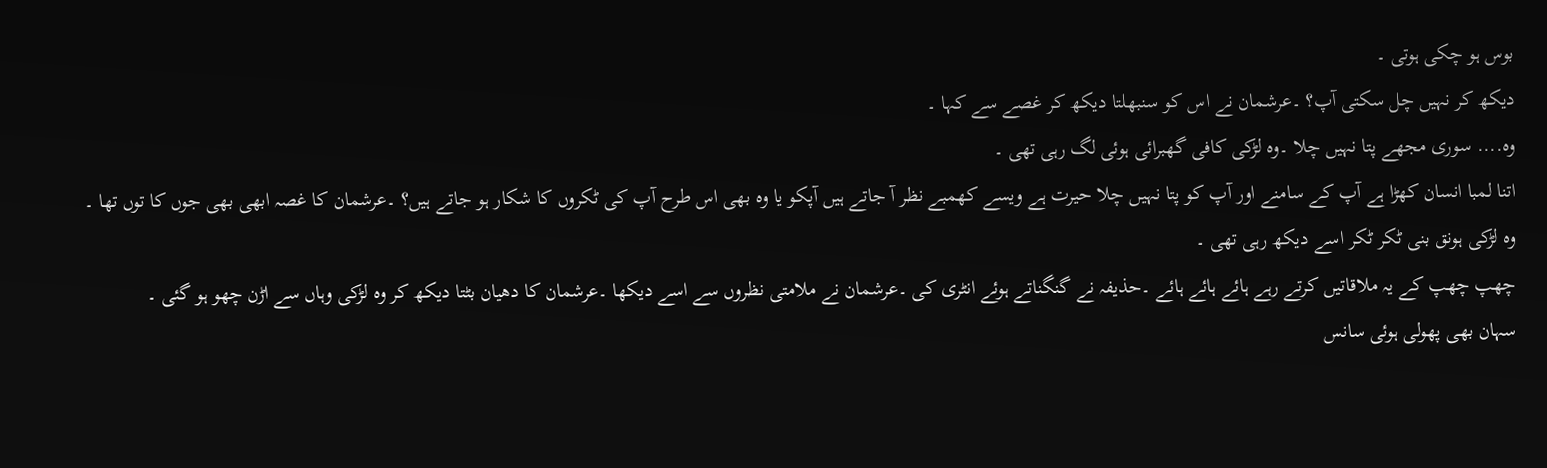بوس ہو چکی ہوتی ۔
دیکھ کر نہیں چل سکتی آپ؟ ۔عرشمان نے اس کو سنبھلتا دیکھ کر غصے سے کہا ۔
وہ.... سوری مجھے پتا نہیں چلا ۔وہ لڑکی کافی گھبرائی ہوئی لگ رہی تھی ۔
اتنا لمبا انسان کھڑا ہے آپ کے سامنے اور آپ کو پتا نہیں چلا حیرت ہے ویسے کھمبے نظر آ جاتے ہیں آپکو یا وہ بھی اس طرح آپ کی ٹکروں کا شکار ہو جاتے ہیں؟ ۔عرشمان کا غصہ ابھی بھی جوں کا توں تھا ۔
وہ لڑکی ہونق بنی ٹکر ٹکر اسے دیکھ رہی تھی ۔
چھپ چھپ کے یہ ملاقاتیں کرتے رہے ہائے ہائے ہائے ۔حذیفہ نے گنگناتے ہوئے انٹری کی ۔عرشمان نے ملامتی نظروں سے اسے دیکھا ۔عرشمان کا دھیان بٹتا دیکھ کر وہ لڑکی وہاں سے اڑن چھو ہو گئی ۔
سہان بھی پھولی ہوئی سانس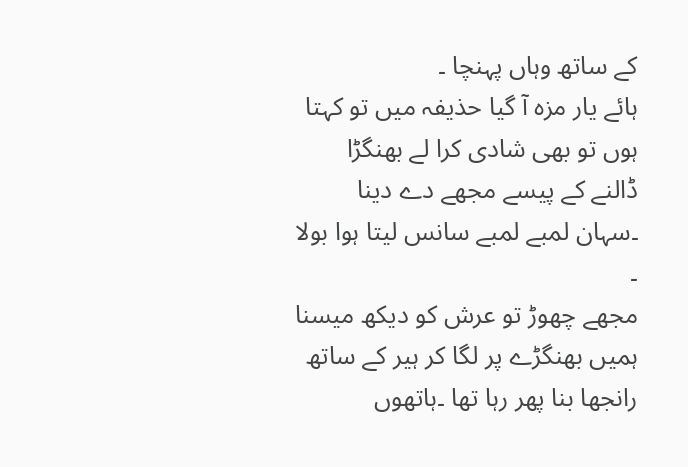کے ساتھ وہاں پہنچا ۔
ہائے یار مزہ آ گیا حذیفہ میں تو کہتا ہوں تو بھی شادی کرا لے بھنگڑا ڈالنے کے پیسے مجھے دے دینا ۔سہان لمبے لمبے سانس لیتا ہوا بولا ۔
مجھے چھوڑ تو عرش کو دیکھ میسنا ہمیں بھنگڑے پر لگا کر ہیر کے ساتھ رانجھا بنا پھر رہا تھا ۔ہاتھوں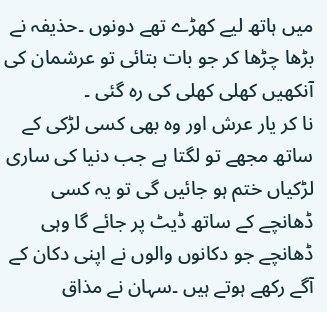میں ہاتھ لیے کھڑے تھے دونوں ۔حذیفہ نے بڑھا چڑھا کر جو بات بتائی تو عرشمان کی آنکھیں کھلی کھلی کی رہ گئی ۔
نا کر یار عرش اور وہ بھی کسی لڑکی کے ساتھ مجھے تو لگتا ہے جب دنیا کی ساری لڑکیاں ختم ہو جائیں گی تو یہ کسی ڈھانچے کے ساتھ ڈیٹ پر جائے گا وہی ڈھانچے جو دکانوں والوں نے اپنی دکان کے آگے رکھے ہوتے ہیں ۔سہان نے مذاق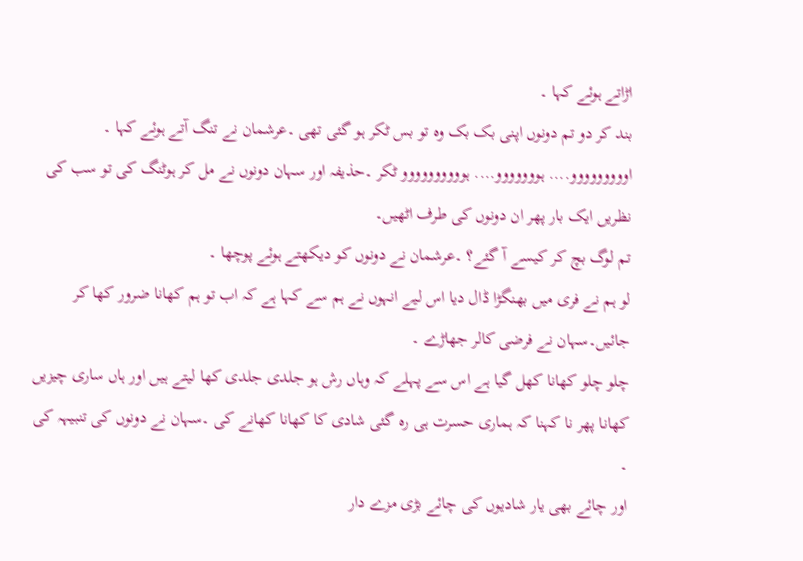اڑاتے ہوئے کہا ۔
بند کر دو تم دونوں اپنی بک بک وہ تو بس ٹکر ہو گئی تھی ۔عرشمان نے تنگ آتے ہوئے کہا ۔
اووووووووو.... ہووووووو.... ہوووووووووو ٹکر ۔حذیفہ اور سہان دونوں نے مل کر ہوٹنگ کی تو سب کی نظریں ایک بار پھر ان دونوں کی طرف اٹھیں۔
تم لوگ بچ کر کیسے آ گئے؟ ۔عرشمان نے دونوں کو دیکھتے ہوئے پوچھا ۔
لو ہم نے فری میں بھنگڑا ڈال دیا اس لیے انہوں نے ہم سے کہا ہے کہ اب تو ہم کھانا ضرور کھا کر جائیں۔سہان نے فرضی کالر جھاڑے ۔
چلو چلو کھانا کھل گیا ہے اس سے پہلے کہ وہاں رش ہو جلدی جلدی کھا لیتے ہیں اور ہاں ساری چیزیں کھانا پھر نا کہنا کہ ہماری حسرت ہی رہ گئی شادی کا کھانا کھانے کی ۔سہان نے دونوں کی تنبیہہ کی ۔
اور چائے بھی یار شادیوں کی چائے بڑی مزے دار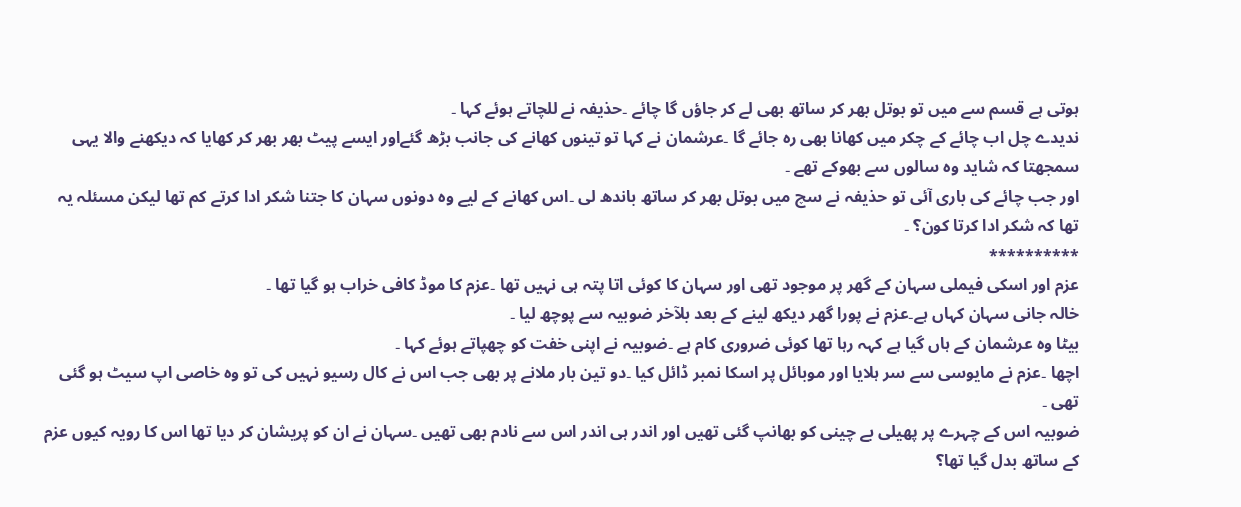ہوتی ہے قسم سے میں تو بوتل بھر کر ساتھ بھی لے کر جاؤں گا چائے ۔حذیفہ نے للچاتے ہوئے کہا ۔
ندیدے چل اب چائے کے چکر میں کھانا بھی رہ جائے گا ۔عرشمان نے کہا تو تینوں کھانے کی جانب بڑھ گئےاور ایسے پیٹ بھر بھر کر کھایا کہ دیکھنے والا یہی سمجھتا کہ شاید وہ سالوں سے بھوکے تھے ۔
اور جب چائے کی باری آئی تو حذیفہ نے سچ میں بوتل بھر کر ساتھ باندھ لی ۔اس کھانے کے لیے وہ دونوں سہان کا جتنا شکر ادا کرتے کم تھا لیکن مسئلہ یہ تھا کہ شکر ادا کرتا کون؟ ۔
**********
عزم اور اسکی فیملی سہان کے گھر پر موجود تھی اور سہان کا کوئی اتا پتہ ہی نہیں تھا ۔عزم کا موڈ کافی خراب ہو گیا تھا ۔
خالہ جانی سہان کہاں ہے۔عزم نے پورا گھر دیکھ لینے کے بعد بلآخر ضوبیہ سے پوچھ لیا ۔
بیٹا وہ عرشمان کے ہاں گیا ہے کہہ رہا تھا کوئی ضروری کام ہے ۔ضوبیہ نے اپنی خفت کو چھپاتے ہوئے کہا ۔
اچھا ۔عزم نے مایوسی سے سر ہلایا اور موبائل پر اسکا نمبر ڈائل کیا ۔دو تین بار ملانے پر بھی جب اس نے کال رسیو نہیں کی تو وہ خاصی اپ سیٹ ہو گئی تھی ۔
ضوبیہ اس کے چہرے پر پھیلی بے چینی کو بھانپ گئی تھیں اور اندر ہی اندر اس سے نادم بھی تھیں ۔سہان نے ان کو پریشان کر دیا تھا اس کا رویہ کیوں عزم کے ساتھ بدل گیا تھا؟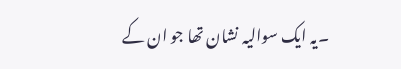۔یہ ایک سوالیہ نشان تھا جو ان کے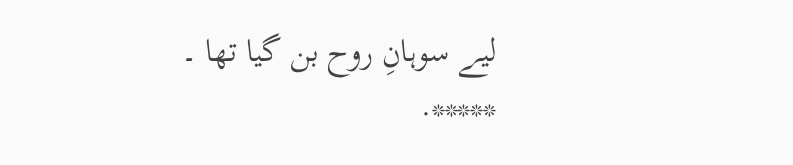لیے سوہانِ روح بن گیا تھا ۔
*****.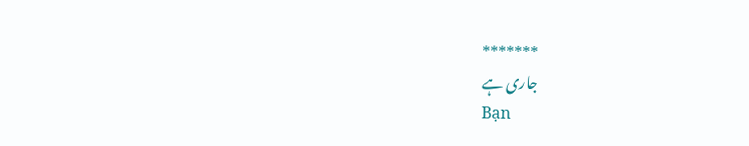*******
جاری ہے
Bạn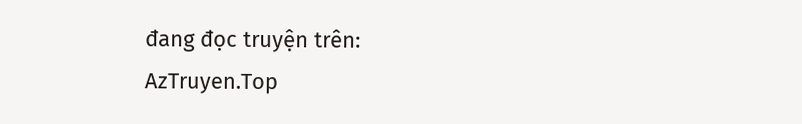đang đọc truyện trên: AzTruyen.Top